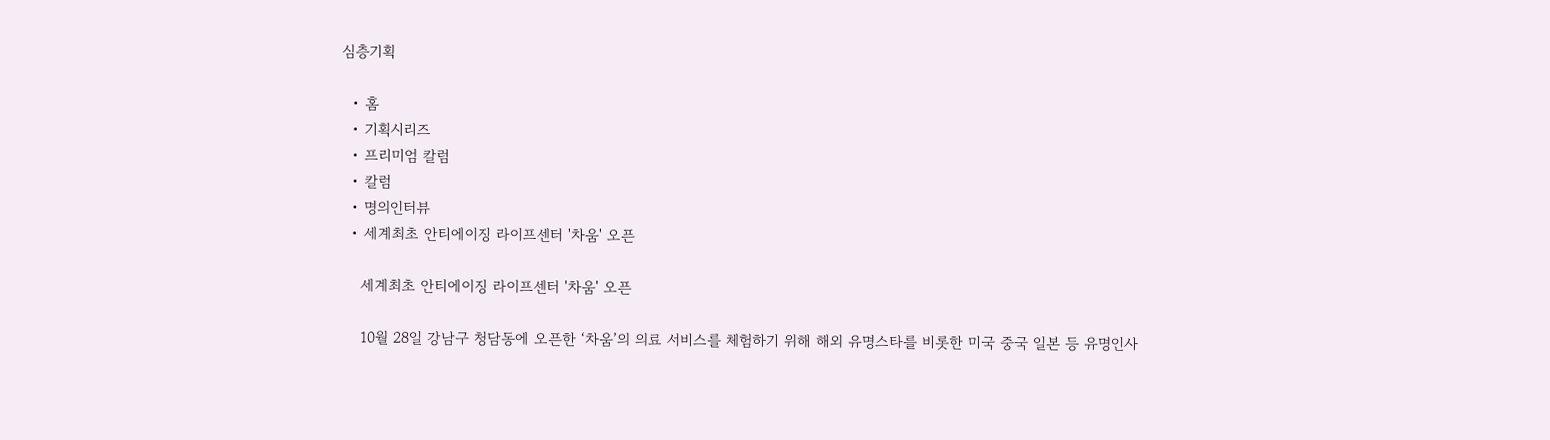심층기획

  • 홈
  • 기획시리즈
  • 프리미엄 칼럼
  • 칼럼
  • 명의인터뷰
  • 세계최초 안티에이징 라이프센터 '차움' 오픈

    세계최초 안티에이징 라이프센터 '차움' 오픈

    10월 28일 강남구 청담동에 오픈한 ‘차움’의 의료 서비스를 체험하기 위해 해외 유명스타를 비롯한 미국 중국 일본 등 유명인사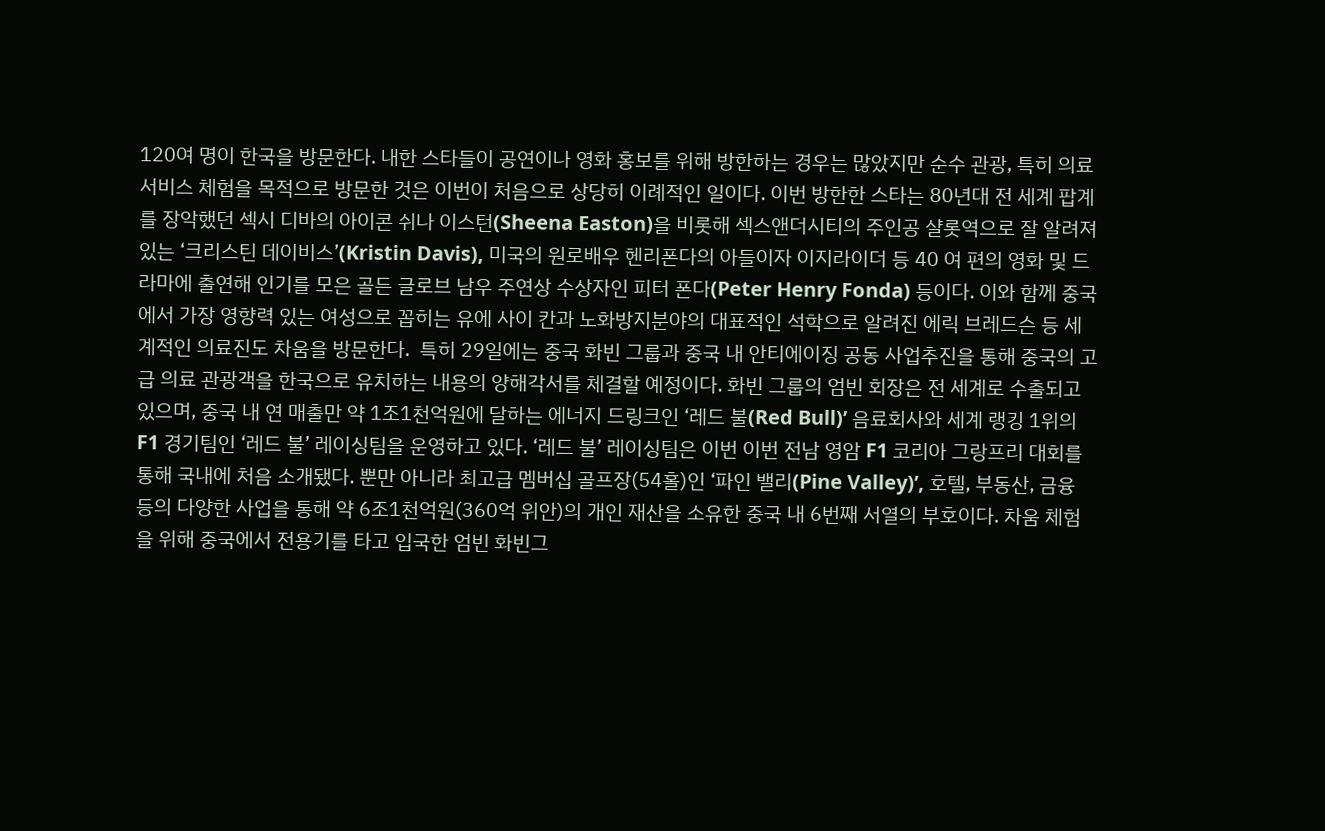120여 명이 한국을 방문한다. 내한 스타들이 공연이나 영화 홍보를 위해 방한하는 경우는 많았지만 순수 관광, 특히 의료 서비스 체험을 목적으로 방문한 것은 이번이 처음으로 상당히 이례적인 일이다. 이번 방한한 스타는 80년대 전 세계 팝계를 장악했던 섹시 디바의 아이콘 쉬나 이스턴(Sheena Easton)을 비롯해 섹스앤더시티의 주인공 샬롯역으로 잘 알려져있는 ‘크리스틴 데이비스’(Kristin Davis), 미국의 원로배우 헨리폰다의 아들이자 이지라이더 등 40 여 편의 영화 및 드라마에 출연해 인기를 모은 골든 글로브 남우 주연상 수상자인 피터 폰다(Peter Henry Fonda) 등이다. 이와 함께 중국에서 가장 영향력 있는 여성으로 꼽히는 유에 사이 칸과 노화방지분야의 대표적인 석학으로 알려진 에릭 브레드슨 등 세계적인 의료진도 차움을 방문한다.  특히 29일에는 중국 화빈 그룹과 중국 내 안티에이징 공동 사업추진을 통해 중국의 고급 의료 관광객을 한국으로 유치하는 내용의 양해각서를 체결할 예정이다. 화빈 그룹의 엄빈 회장은 전 세계로 수출되고 있으며, 중국 내 연 매출만 약 1조1천억원에 달하는 에너지 드링크인 ‘레드 불(Red Bull)’ 음료회사와 세계 랭킹 1위의 F1 경기팀인 ‘레드 불’ 레이싱팀을 운영하고 있다. ‘레드 불’ 레이싱팀은 이번 이번 전남 영암 F1 코리아 그랑프리 대회를 통해 국내에 처음 소개됐다. 뿐만 아니라 최고급 멤버십 골프장(54홀)인 ‘파인 밸리(Pine Valley)’, 호텔, 부동산, 금융 등의 다양한 사업을 통해 약 6조1천억원(360억 위안)의 개인 재산을 소유한 중국 내 6번째 서열의 부호이다. 차움 체험을 위해 중국에서 전용기를 타고 입국한 엄빈 화빈그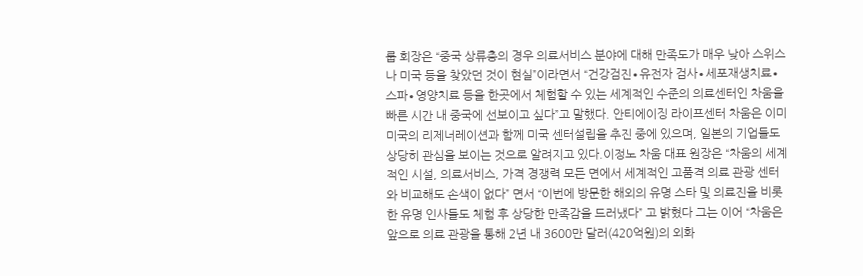룹 회장은 “중국 상류층의 경우 의료서비스 분야에 대해 만족도가 매우 낮아 스위스나 미국 등을 찾았던 것이 현실”이라면서 “건강검진∙유전자 검사∙세포재생치료∙스파∙영양치료 등을 한곳에서 체험할 수 있는 세계적인 수준의 의료센터인 차움을 빠른 시간 내 중국에 선보이고 싶다”고 말했다. 안티에이징 라이프센터 차움은 이미 미국의 리제너레이션과 함께 미국 센터설립을 추진 중에 있으며, 일본의 기업들도 상당히 관심을 보이는 것으로 알려지고 있다.이정노 차움 대표 원장은 “차움의 세계적인 시설, 의료서비스, 가격 경쟁력 모든 면에서 세계적인 고품격 의료 관광 센터와 비교해도 손색이 없다” 면서 “이번에 방문한 해외의 유명 스타 및 의료진을 비롯한 유명 인사들도 체험 후 상당한 만족감을 드러냈다” 고 밝혔다 그는 이어 “차움은 앞으로 의료 관광을 통해 2년 내 3600만 달러(420억원)의 외화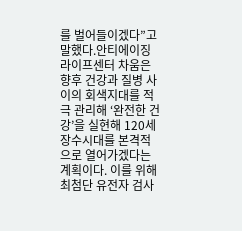를 벌어들이겠다”고 말했다.안티에이징 라이프센터 차움은 향후 건강과 질병 사이의 회색지대를 적극 관리해 ‘완전한 건강’을 실현해 120세 장수시대를 본격적으로 열어가겠다는 계획이다. 이를 위해 최첨단 유전자 검사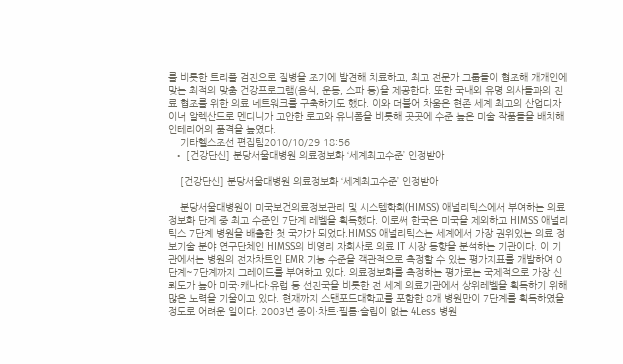를 비롯한 트리플 검진으로 질병을 조기에 발견해 치료하고, 최고 전문가 그룹들이 협조해 개개인에 맞는 최적의 맞춤 건강프로그램(음식, 운동, 스파 등)을 제공한다. 또한 국내외 유명 의사들과의 진료 협조를 위한 의료 네트워크를 구축하기도 했다. 이와 더불어 차움은 현존 세계 최고의 산업디자이너 알렉산드로 멘디니가 고안한 로고와 유니폼을 비롯해 곳곳에 수준 높은 미술 작품들을 배치해 인테리어의 품격을 높였다.
    기타헬스조선 편집팀2010/10/29 18:56
  • [건강단신] 분당서울대병원 의료정보화 ‘세계최고수준’ 인정받아

    [건강단신] 분당서울대병원 의료정보화 ‘세계최고수준’ 인정받아

    분당서울대병원이 미국보건의료정보관리 및 시스템학회(HIMSS) 애널리틱스에서 부여하는 의료정보화 단계 중 최고 수준인 7단계 레벨을 획득했다. 이로써 한국은 미국을 제외하고 HIMSS 애널리틱스 7단계 병원을 배출한 첫 국가가 되었다.HIMSS 애널리틱스는 세계에서 가장 권위있는 의료 정보기술 분야 연구단체인 HIMSS의 비영리 자회사로 의료 IT 시장 동향을 분석하는 기관이다. 이 기관에서는 병원의 전자차트인 EMR 기능 수준을 객관적으로 측정할 수 있는 평가지표를 개발하여 0단계~7단계까지 그레이드를 부여하고 있다. 의료정보화를 측정하는 평가로는 국제적으로 가장 신뢰도가 높아 미국·캐나다·유럽 등 선진국을 비롯한 전 세계 의료기관에서 상위레벨을 획득하기 위해 많은 노력을 기울이고 있다. 현재까지 스탠포드대학교를 포함한 8개 병원만이 7단계를 획득하였을 정도로 어려운 일이다. 2003년 종이·차트·필름·슬립이 없는 4Less 병원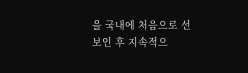을 국내에 처음으로 선보인 후 지속적으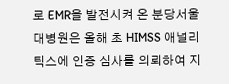로 EMR을 발전시켜 온 분당서울대병원은 올해 초 HIMSS 애널리틱스에 인증 심사를 의뢰하여 지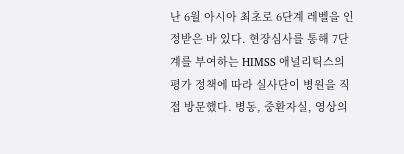난 6월 아시아 최초로 6단계 레벨을 인정받은 바 있다. 현장심사를 통해 7단계를 부여하는 HIMSS 애널리틱스의 평가 정책에 따라 실사단이 병원을 직접 방문했다. 병동, 중환자실, 영상의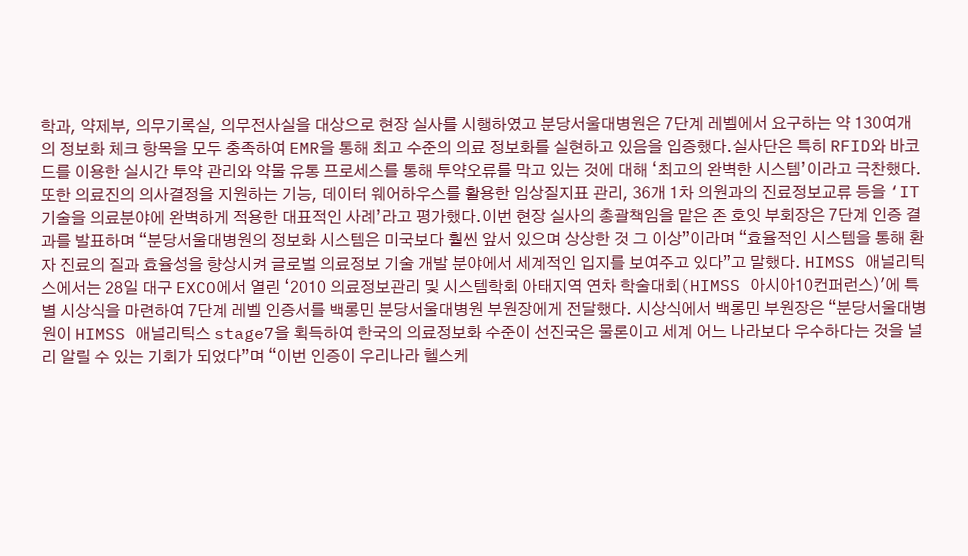학과, 약제부, 의무기록실, 의무전사실을 대상으로 현장 실사를 시행하였고 분당서울대병원은 7단계 레벨에서 요구하는 약 130여개의 정보화 체크 항목을 모두 충족하여 EMR을 통해 최고 수준의 의료 정보화를 실현하고 있음을 입증했다.실사단은 특히 RFID와 바코드를 이용한 실시간 투약 관리와 약물 유통 프로세스를 통해 투약오류를 막고 있는 것에 대해 ‘최고의 완벽한 시스템’이라고 극찬했다. 또한 의료진의 의사결정을 지원하는 기능, 데이터 웨어하우스를 활용한 임상질지표 관리, 36개 1차 의원과의 진료정보교류 등을 ‘IT 기술을 의료분야에 완벽하게 적용한 대표적인 사례’라고 평가했다.이번 현장 실사의 총괄책임을 맡은 존 호잇 부회장은 7단계 인증 결과를 발표하며 “분당서울대병원의 정보화 시스템은 미국보다 훨씬 앞서 있으며 상상한 것 그 이상”이라며 “효율적인 시스템을 통해 환자 진료의 질과 효율성을 향상시켜 글로벌 의료정보 기술 개발 분야에서 세계적인 입지를 보여주고 있다”고 말했다. HIMSS 애널리틱스에서는 28일 대구 EXCO에서 열린 ‘2010 의료정보관리 및 시스템학회 아태지역 연차 학술대회(HIMSS 아시아10컨퍼런스)'에 특별 시상식을 마련하여 7단계 레벨 인증서를 백롱민 분당서울대병원 부원장에게 전달했다. 시상식에서 백롱민 부원장은 “분당서울대병원이 HIMSS 애널리틱스 stage7을 획득하여 한국의 의료정보화 수준이 선진국은 물론이고 세계 어느 나라보다 우수하다는 것을 널리 알릴 수 있는 기회가 되었다”며 “이번 인증이 우리나라 헬스케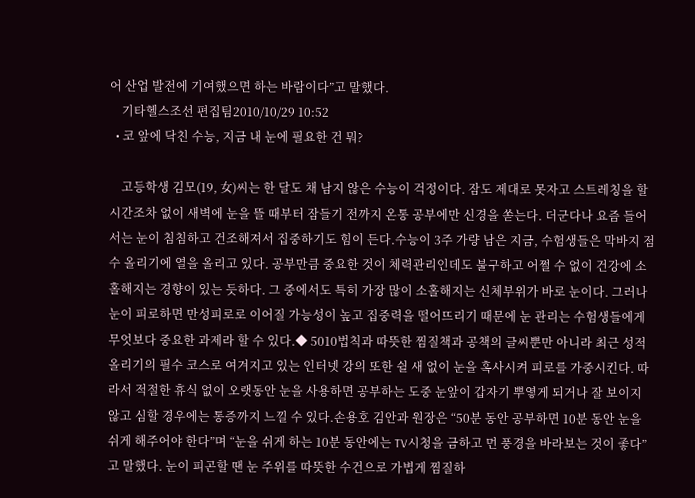어 산업 발전에 기여했으면 하는 바람이다”고 말했다.
    기타헬스조선 편집팀2010/10/29 10:52
  • 코 앞에 닥친 수능, 지금 내 눈에 필요한 건 뭐?

    고등학생 김모(19, 女)씨는 한 달도 채 남지 않은 수능이 걱정이다. 잠도 제대로 못자고 스트레칭을 할 시간조차 없이 새벽에 눈을 뜰 때부터 잠들기 전까지 온통 공부에만 신경을 쏟는다. 더군다나 요즘 들어서는 눈이 침침하고 건조해져서 집중하기도 힘이 든다.수능이 3주 가량 남은 지금, 수험생들은 막바지 점수 올리기에 열을 올리고 있다. 공부만큼 중요한 것이 체력관리인데도 불구하고 어쩔 수 없이 건강에 소홀해지는 경향이 있는 듯하다. 그 중에서도 특히 가장 많이 소홀해지는 신체부위가 바로 눈이다. 그러나 눈이 피로하면 만성피로로 이어질 가능성이 높고 집중력을 떨어뜨리기 때문에 눈 관리는 수험생들에게 무엇보다 중요한 과제라 할 수 있다.◆ 5010법칙과 따뜻한 찜질책과 공책의 글씨뿐만 아니라 최근 성적 올리기의 필수 코스로 여겨지고 있는 인터넷 강의 또한 쉴 새 없이 눈을 혹사시켜 피로를 가중시킨다. 따라서 적절한 휴식 없이 오랫동안 눈을 사용하면 공부하는 도중 눈앞이 갑자기 뿌옇게 되거나 잘 보이지 않고 심할 경우에는 통증까지 느낄 수 있다.손용호 김안과 원장은 “50분 동안 공부하면 10분 동안 눈을 쉬게 해주어야 한다”며 “눈을 쉬게 하는 10분 동안에는 TV시청을 금하고 먼 풍경을 바라보는 것이 좋다”고 말했다. 눈이 피곤할 땐 눈 주위를 따뜻한 수건으로 가볍게 찜질하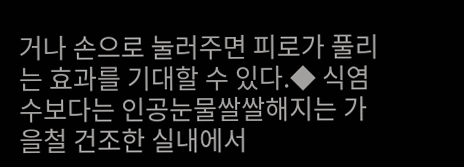거나 손으로 눌러주면 피로가 풀리는 효과를 기대할 수 있다.◆ 식염수보다는 인공눈물쌀쌀해지는 가을철 건조한 실내에서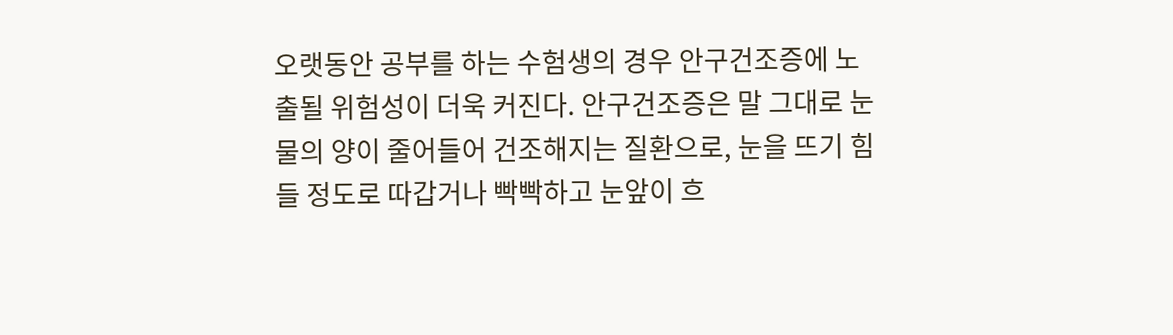오랫동안 공부를 하는 수험생의 경우 안구건조증에 노출될 위험성이 더욱 커진다. 안구건조증은 말 그대로 눈물의 양이 줄어들어 건조해지는 질환으로, 눈을 뜨기 힘들 정도로 따갑거나 빡빡하고 눈앞이 흐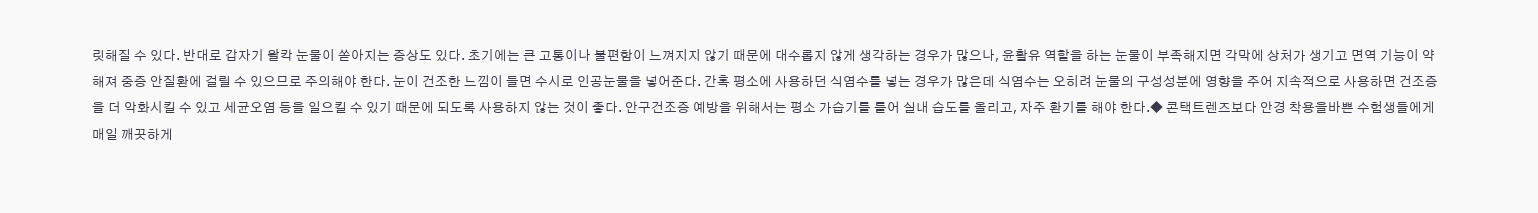릿해질 수 있다. 반대로 갑자기 왈칵 눈물이 쏟아지는 증상도 있다. 초기에는 큰 고통이나 불편함이 느껴지지 않기 때문에 대수롭지 않게 생각하는 경우가 많으나, 윤활유 역할을 하는 눈물이 부족해지면 각막에 상처가 생기고 면역 기능이 약해져 중증 안질환에 걸릴 수 있으므로 주의해야 한다. 눈이 건조한 느낌이 들면 수시로 인공눈물을 넣어준다. 간혹 평소에 사용하던 식염수를 넣는 경우가 많은데 식염수는 오히려 눈물의 구성성분에 영향을 주어 지속적으로 사용하면 건조증을 더 악화시킬 수 있고 세균오염 등을 일으킬 수 있기 때문에 되도록 사용하지 않는 것이 좋다. 안구건조증 예방을 위해서는 평소 가습기를 틀어 실내 습도를 올리고, 자주 환기를 해야 한다.◆ 콘택트렌즈보다 안경 착용을바쁜 수험생들에게 매일 깨끗하게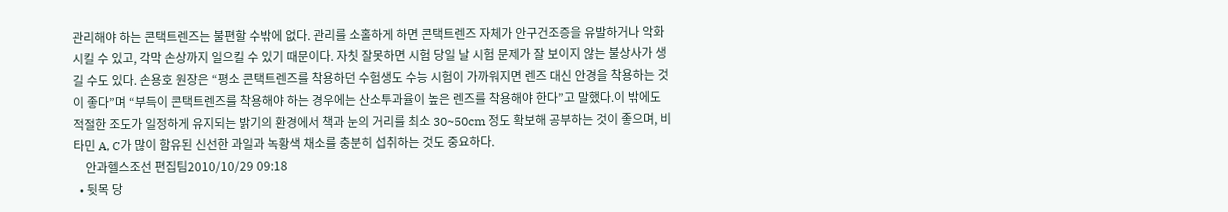관리해야 하는 콘택트렌즈는 불편할 수밖에 없다. 관리를 소홀하게 하면 콘택트렌즈 자체가 안구건조증을 유발하거나 악화시킬 수 있고, 각막 손상까지 일으킬 수 있기 때문이다. 자칫 잘못하면 시험 당일 날 시험 문제가 잘 보이지 않는 불상사가 생길 수도 있다. 손용호 원장은 “평소 콘택트렌즈를 착용하던 수험생도 수능 시험이 가까워지면 렌즈 대신 안경을 착용하는 것이 좋다”며 “부득이 콘택트렌즈를 착용해야 하는 경우에는 산소투과율이 높은 렌즈를 착용해야 한다”고 말했다.이 밖에도 적절한 조도가 일정하게 유지되는 밝기의 환경에서 책과 눈의 거리를 최소 30~50cm 정도 확보해 공부하는 것이 좋으며, 비타민 A, C가 많이 함유된 신선한 과일과 녹황색 채소를 충분히 섭취하는 것도 중요하다.
    안과헬스조선 편집팀2010/10/29 09:18
  • 뒷목 당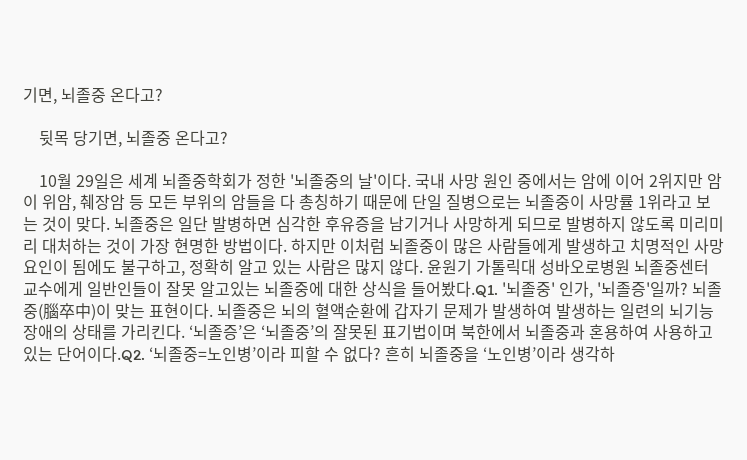기면, 뇌졸중 온다고?

    뒷목 당기면, 뇌졸중 온다고?

    10월 29일은 세계 뇌졸중학회가 정한 '뇌졸중의 날'이다. 국내 사망 원인 중에서는 암에 이어 2위지만 암이 위암, 췌장암 등 모든 부위의 암들을 다 총칭하기 때문에 단일 질병으로는 뇌졸중이 사망률 1위라고 보는 것이 맞다. 뇌졸중은 일단 발병하면 심각한 후유증을 남기거나 사망하게 되므로 발병하지 않도록 미리미리 대처하는 것이 가장 현명한 방법이다. 하지만 이처럼 뇌졸중이 많은 사람들에게 발생하고 치명적인 사망 요인이 됨에도 불구하고, 정확히 알고 있는 사람은 많지 않다. 윤원기 가톨릭대 성바오로병원 뇌졸중센터 교수에게 일반인들이 잘못 알고있는 뇌졸중에 대한 상식을 들어봤다.Q1. '뇌졸중' 인가, '뇌졸증'일까? 뇌졸중(腦卒中)이 맞는 표현이다. 뇌졸중은 뇌의 혈액순환에 갑자기 문제가 발생하여 발생하는 일련의 뇌기능 장애의 상태를 가리킨다. ‘뇌졸증’은 ‘뇌졸중’의 잘못된 표기법이며 북한에서 뇌졸중과 혼용하여 사용하고 있는 단어이다.Q2. ‘뇌졸중=노인병’이라 피할 수 없다? 흔히 뇌졸중을 ‘노인병’이라 생각하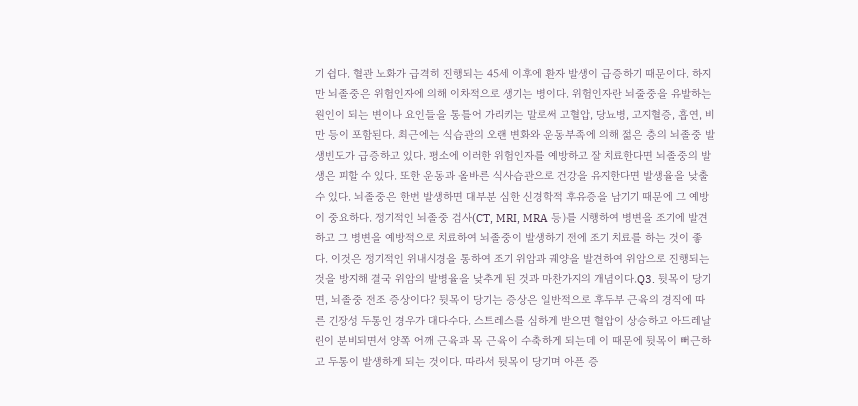기 쉽다. 혈관 노화가 급격히 진행되는 45세 이후에 환자 발생이 급증하기 때문이다. 하지만 뇌졸중은 위험인자에 의해 이차적으로 생기는 병이다. 위험인자란 뇌줄중을 유발하는 원인이 되는 변이나 요인들을 통틀어 가리키는 말로써 고혈압, 당뇨병, 고지혈증, 흡연, 비만 등이 포함된다. 최근에는 식습관의 오랜 변화와 운동부족에 의해 젊은 층의 뇌졸중 발생빈도가 급증하고 있다. 평소에 이러한 위험인자를 예방하고 잘 치료한다면 뇌졸중의 발생은 피할 수 있다. 또한 운동과 올바른 식사습관으로 건강을 유지한다면 발생율을 낮출 수 있다. 뇌졸중은 한번 발생하면 대부분 심한 신경학적 후유증을 남기기 때문에 그 예방이 중요하다. 정기적인 뇌졸중 검사(CT, MRI, MRA 등)를 시행하여 병변을 조기에 발견하고 그 병변을 예방적으로 치료하여 뇌졸중이 발생하기 전에 조기 치료를 하는 것이 좋다. 이것은 정기적인 위내시경을 통하여 조기 위암과 궤양을 발견하여 위암으로 진행되는 것을 방지해 결국 위암의 발병율을 낮추게 된 것과 마찬가지의 개념이다.Q3. 뒷목이 당기면, 뇌졸중 전조 증상이다? 뒷목이 당기는 증상은 일반적으로 후두부 근육의 경직에 따른 긴장성 두통인 경우가 대다수다. 스트레스를 심하게 받으면 혈압이 상승하고 아드레날린이 분비되면서 양쪽 어깨 근육과 목 근육이 수축하게 되는데 이 때문에 뒷목이 뻐근하고 두통이 발생하게 되는 것이다. 따라서 뒷목이 당기며 아픈 증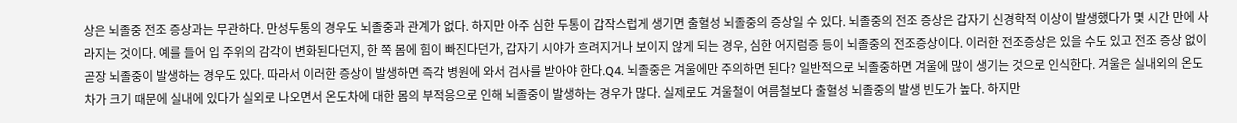상은 뇌졸중 전조 증상과는 무관하다. 만성두통의 경우도 뇌졸중과 관계가 없다. 하지만 아주 심한 두통이 갑작스럽게 생기면 출혈성 뇌졸중의 증상일 수 있다. 뇌졸중의 전조 증상은 갑자기 신경학적 이상이 발생했다가 몇 시간 만에 사라지는 것이다. 예를 들어 입 주위의 감각이 변화된다던지, 한 쪽 몸에 힘이 빠진다던가, 갑자기 시야가 흐려지거나 보이지 않게 되는 경우, 심한 어지럼증 등이 뇌졸중의 전조증상이다. 이러한 전조증상은 있을 수도 있고 전조 증상 없이 곧장 뇌졸중이 발생하는 경우도 있다. 따라서 이러한 증상이 발생하면 즉각 병원에 와서 검사를 받아야 한다.Q4. 뇌졸중은 겨울에만 주의하면 된다? 일반적으로 뇌졸중하면 겨울에 많이 생기는 것으로 인식한다. 겨울은 실내외의 온도차가 크기 때문에 실내에 있다가 실외로 나오면서 온도차에 대한 몸의 부적응으로 인해 뇌졸중이 발생하는 경우가 많다. 실제로도 겨울철이 여름철보다 출혈성 뇌졸중의 발생 빈도가 높다. 하지만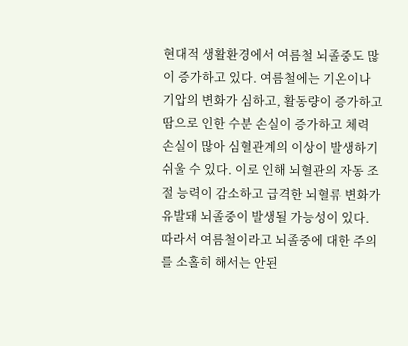현대적 생활환경에서 여름철 뇌졸중도 많이 증가하고 있다. 여름철에는 기온이나 기압의 변화가 심하고, 활동량이 증가하고 땀으로 인한 수분 손실이 증가하고 체력 손실이 많아 심혈관계의 이상이 발생하기 쉬울 수 있다. 이로 인해 뇌혈관의 자동 조절 능력이 감소하고 급격한 뇌혈류 변화가 유발돼 뇌졸중이 발생될 가능성이 있다. 따라서 여름철이라고 뇌졸중에 대한 주의를 소홀히 해서는 안된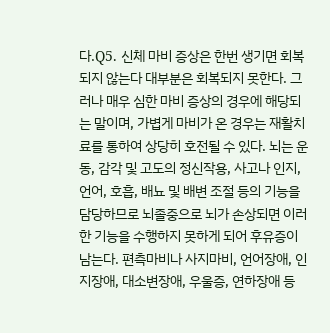다.Q5. 신체 마비 증상은 한번 생기면 회복되지 않는다 대부분은 회복되지 못한다. 그러나 매우 심한 마비 증상의 경우에 해당되는 말이며, 가볍게 마비가 온 경우는 재활치료를 통하여 상당히 호전될 수 있다. 뇌는 운동, 감각 및 고도의 정신작용, 사고나 인지, 언어, 호흡, 배뇨 및 배변 조절 등의 기능을 담당하므로 뇌졸중으로 뇌가 손상되면 이러한 기능을 수행하지 못하게 되어 후유증이 남는다. 편측마비나 사지마비, 언어장애, 인지장애, 대소변장애, 우울증, 연하장애 등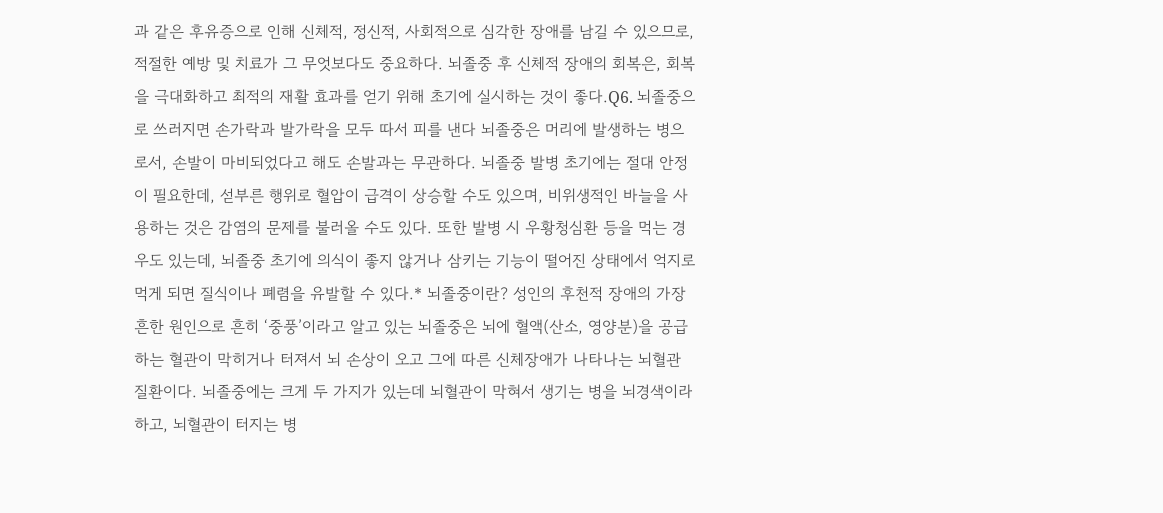과 같은 후유증으로 인해 신체적, 정신적, 사회적으로 심각한 장애를 남길 수 있으므로, 적절한 예방 및 치료가 그 무엇보다도 중요하다. 뇌졸중 후 신체적 장애의 회복은, 회복을 극대화하고 최적의 재활 효과를 얻기 위해 초기에 실시하는 것이 좋다.Q6. 뇌졸중으로 쓰러지면 손가락과 발가락을 모두 따서 피를 낸다 뇌졸중은 머리에 발생하는 병으로서, 손발이 마비되었다고 해도 손발과는 무관하다. 뇌졸중 발병 초기에는 절대 안정이 필요한데, 섣부른 행위로 혈압이 급격이 상승할 수도 있으며, 비위생적인 바늘을 사용하는 것은 감염의 문제를 불러올 수도 있다. 또한 발병 시 우황청심환 등을 먹는 경우도 있는데, 뇌졸중 초기에 의식이 좋지 않거나 삼키는 기능이 떨어진 상태에서 억지로 먹게 되면 질식이나 폐렴을 유발할 수 있다.* 뇌졸중이란? 성인의 후천적 장애의 가장 흔한 원인으로 흔히 ‘중풍’이라고 알고 있는 뇌졸중은 뇌에 혈액(산소, 영양분)을 공급하는 혈관이 막히거나 터져서 뇌 손상이 오고 그에 따른 신체장애가 나타나는 뇌혈관 질환이다. 뇌졸중에는 크게 두 가지가 있는데 뇌혈관이 막혀서 생기는 병을 뇌경색이라 하고, 뇌혈관이 터지는 병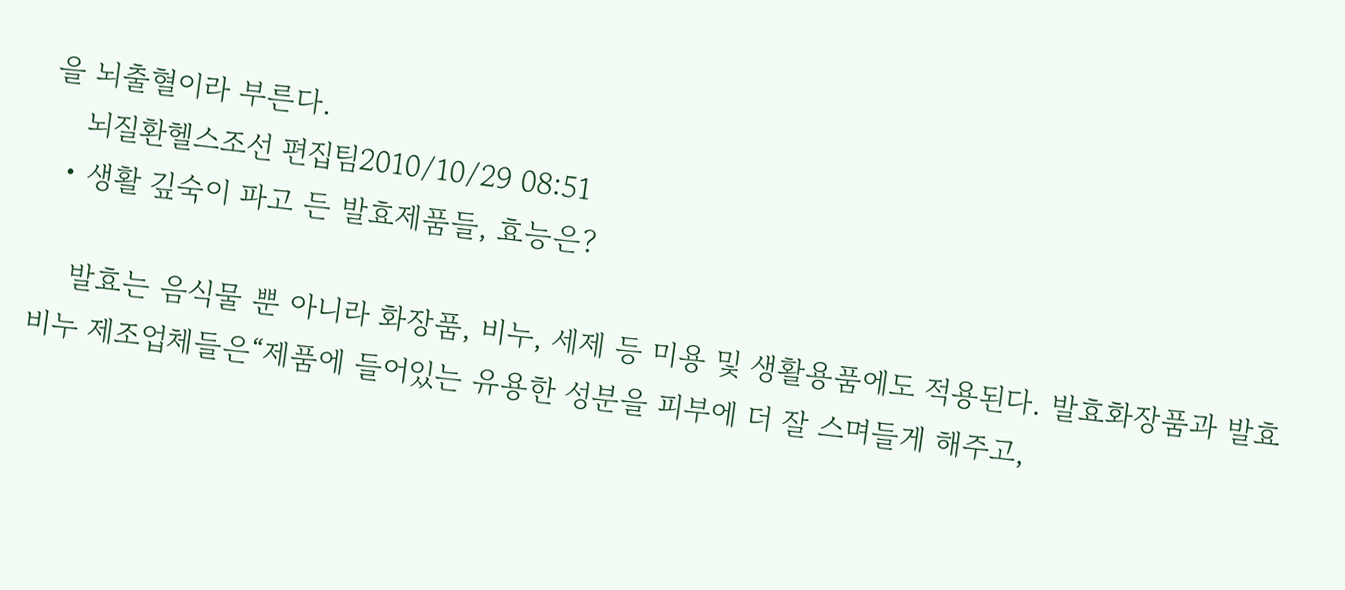을 뇌출혈이라 부른다.
    뇌질환헬스조선 편집팀2010/10/29 08:51
  • 생활 깊숙이 파고 든 발효제품들, 효능은?

    발효는 음식물 뿐 아니라 화장품, 비누, 세제 등 미용 및 생활용품에도 적용된다. 발효화장품과 발효비누 제조업체들은“제품에 들어있는 유용한 성분을 피부에 더 잘 스며들게 해주고,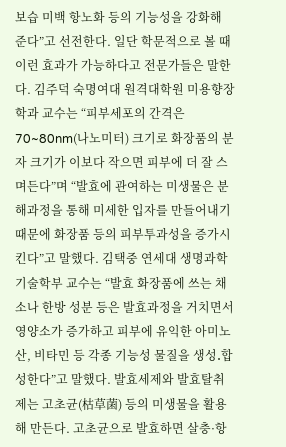보습 미백 항노화 등의 기능성을 강화해 준다”고 선전한다. 일단 학문적으로 볼 때 이런 효과가 가능하다고 전문가들은 말한다. 김주덕 숙명여대 원격대학원 미용향장학과 교수는 “피부세포의 간격은 70~80nm(나노미터) 크기로 화장품의 분자 크기가 이보다 작으면 피부에 더 잘 스며든다”며 “발효에 관여하는 미생물은 분해과정을 통해 미세한 입자를 만들어내기 때문에 화장품 등의 피부투과성을 증가시킨다”고 말했다. 김택중 연세대 생명과학기술학부 교수는 “발효 화장품에 쓰는 채소나 한방 성분 등은 발효과정을 거치면서 영양소가 증가하고 피부에 유익한 아미노산, 비타민 등 각종 기능성 물질을 생성․합성한다”고 말했다. 발효세제와 발효탈취제는 고초균(枯草菌) 등의 미생물을 활용해 만든다. 고초균으로 발효하면 살충·항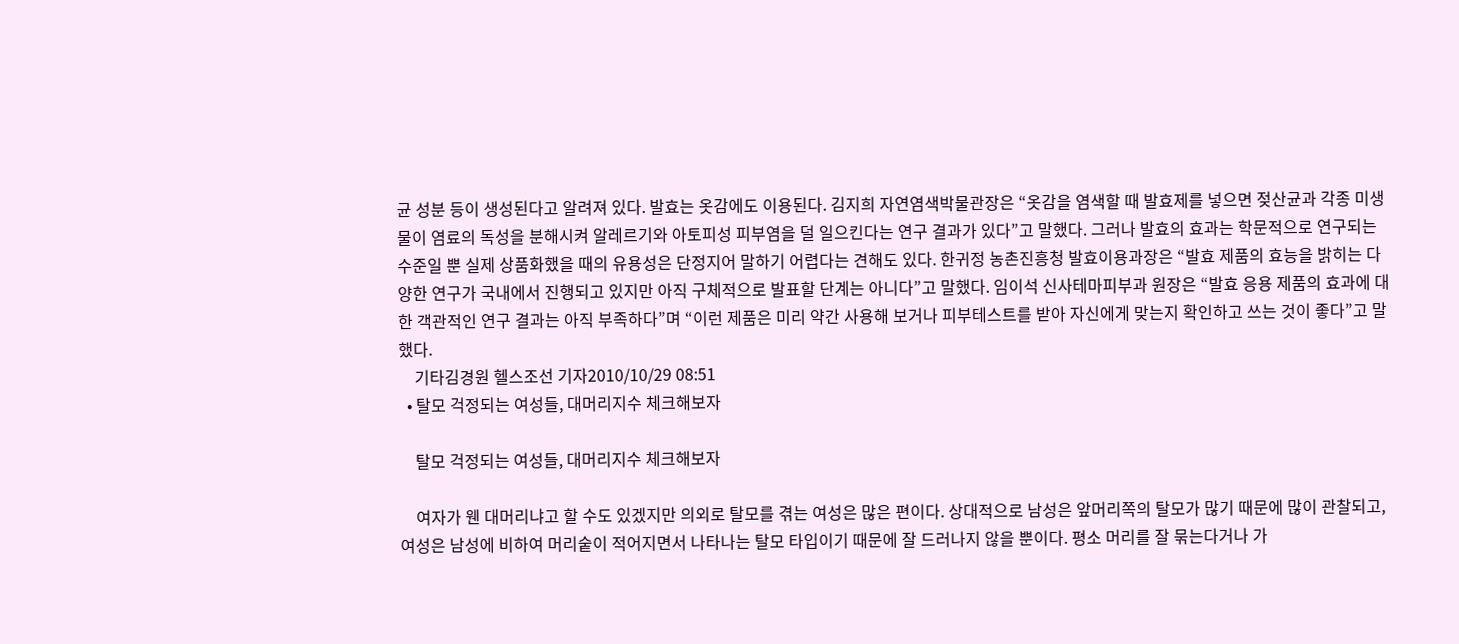균 성분 등이 생성된다고 알려져 있다. 발효는 옷감에도 이용된다. 김지희 자연염색박물관장은 “옷감을 염색할 때 발효제를 넣으면 젖산균과 각종 미생물이 염료의 독성을 분해시켜 알레르기와 아토피성 피부염을 덜 일으킨다는 연구 결과가 있다”고 말했다. 그러나 발효의 효과는 학문적으로 연구되는 수준일 뿐 실제 상품화했을 때의 유용성은 단정지어 말하기 어렵다는 견해도 있다. 한귀정 농촌진흥청 발효이용과장은 “발효 제품의 효능을 밝히는 다양한 연구가 국내에서 진행되고 있지만 아직 구체적으로 발표할 단계는 아니다”고 말했다. 임이석 신사테마피부과 원장은 “발효 응용 제품의 효과에 대한 객관적인 연구 결과는 아직 부족하다”며 “이런 제품은 미리 약간 사용해 보거나 피부테스트를 받아 자신에게 맞는지 확인하고 쓰는 것이 좋다”고 말했다.
    기타김경원 헬스조선 기자2010/10/29 08:51
  • 탈모 걱정되는 여성들, 대머리지수 체크해보자

    탈모 걱정되는 여성들, 대머리지수 체크해보자

    여자가 웬 대머리냐고 할 수도 있겠지만 의외로 탈모를 겪는 여성은 많은 편이다. 상대적으로 남성은 앞머리쪽의 탈모가 많기 때문에 많이 관찰되고, 여성은 남성에 비하여 머리숱이 적어지면서 나타나는 탈모 타입이기 때문에 잘 드러나지 않을 뿐이다. 평소 머리를 잘 묶는다거나 가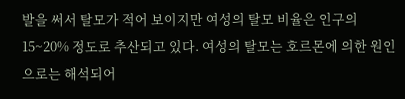발을 써서 탈모가 적어 보이지만 여성의 탈모 비율은 인구의 15~20% 정도로 추산되고 있다. 여성의 탈모는 호르몬에 의한 원인으로는 해석되어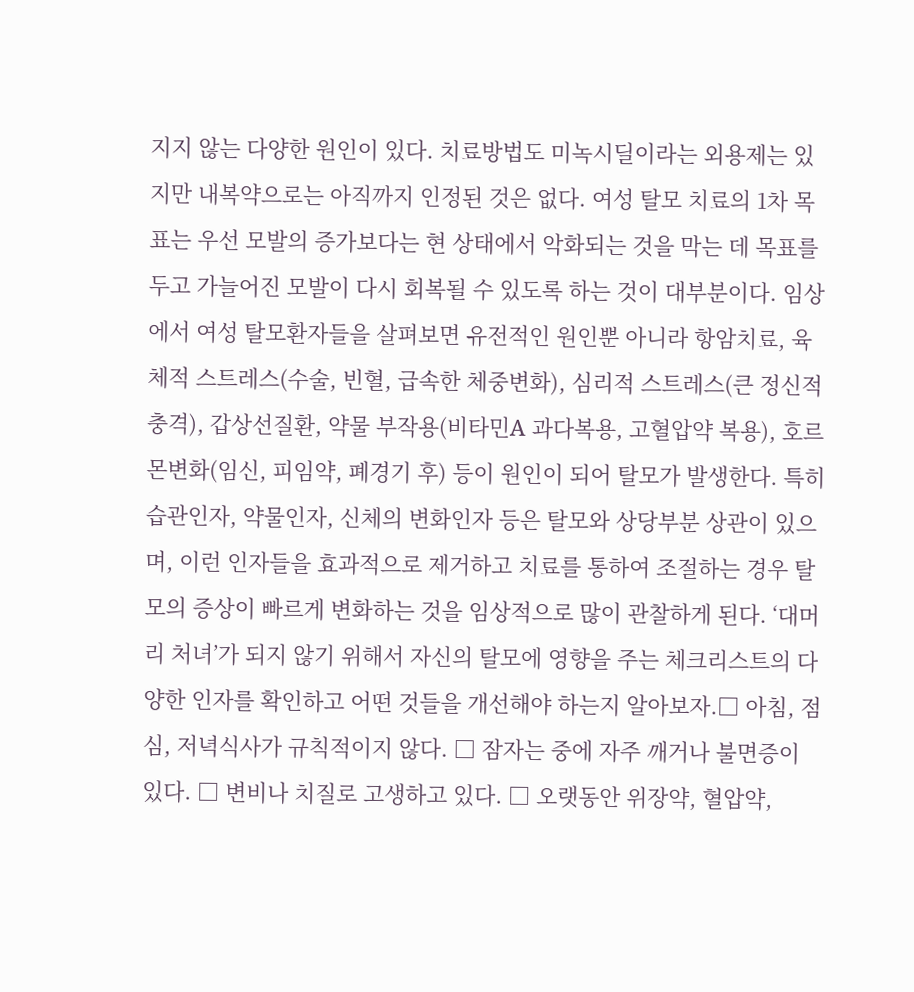지지 않는 다양한 원인이 있다. 치료방법도 미녹시딜이라는 외용제는 있지만 내복약으로는 아직까지 인정된 것은 없다. 여성 탈모 치료의 1차 목표는 우선 모발의 증가보다는 현 상태에서 악화되는 것을 막는 데 목표를 두고 가늘어진 모발이 다시 회복될 수 있도록 하는 것이 대부분이다. 임상에서 여성 탈모환자들을 살펴보면 유전적인 원인뿐 아니라 항암치료, 육체적 스트레스(수술, 빈혈, 급속한 체중변화), 심리적 스트레스(큰 정신적 충격), 갑상선질환, 약물 부작용(비타민A 과다복용, 고혈압약 복용), 호르몬변화(임신, 피임약, 폐경기 후) 등이 원인이 되어 탈모가 발생한다. 특히 습관인자, 약물인자, 신체의 변화인자 등은 탈모와 상당부분 상관이 있으며, 이런 인자들을 효과적으로 제거하고 치료를 통하여 조절하는 경우 탈모의 증상이 빠르게 변화하는 것을 임상적으로 많이 관찰하게 된다. ‘대머리 처녀’가 되지 않기 위해서 자신의 탈모에 영향을 주는 체크리스트의 다양한 인자를 확인하고 어떤 것들을 개선해야 하는지 알아보자.□ 아침, 점심, 저녁식사가 규칙적이지 않다. □ 잠자는 중에 자주 깨거나 불면증이 있다. □ 변비나 치질로 고생하고 있다. □ 오랫동안 위장약, 혈압약,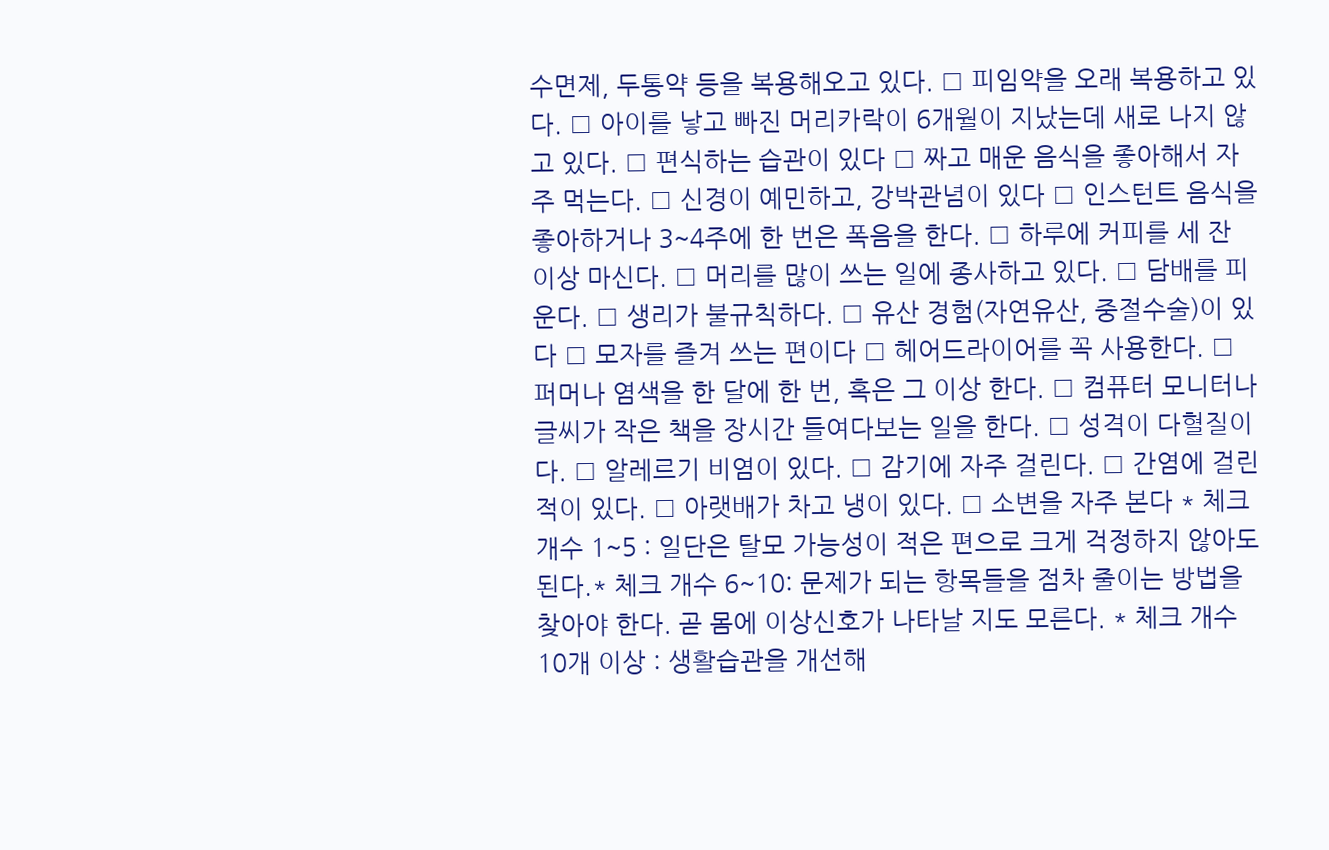수면제, 두통약 등을 복용해오고 있다. □ 피임약을 오래 복용하고 있다. □ 아이를 낳고 빠진 머리카락이 6개월이 지났는데 새로 나지 않고 있다. □ 편식하는 습관이 있다 □ 짜고 매운 음식을 좋아해서 자주 먹는다. □ 신경이 예민하고, 강박관념이 있다 □ 인스턴트 음식을 좋아하거나 3~4주에 한 번은 폭음을 한다. □ 하루에 커피를 세 잔 이상 마신다. □ 머리를 많이 쓰는 일에 종사하고 있다. □ 담배를 피운다. □ 생리가 불규칙하다. □ 유산 경험(자연유산, 중절수술)이 있다 □ 모자를 즐겨 쓰는 편이다 □ 헤어드라이어를 꼭 사용한다. □ 퍼머나 염색을 한 달에 한 번, 혹은 그 이상 한다. □ 컴퓨터 모니터나 글씨가 작은 책을 장시간 들여다보는 일을 한다. □ 성격이 다혈질이다. □ 알레르기 비염이 있다. □ 감기에 자주 걸린다. □ 간염에 걸린 적이 있다. □ 아랫배가 차고 냉이 있다. □ 소변을 자주 본다 * 체크 개수 1~5 : 일단은 탈모 가능성이 적은 편으로 크게 걱정하지 않아도 된다.* 체크 개수 6~10: 문제가 되는 항목들을 점차 줄이는 방법을 찾아야 한다. 곧 몸에 이상신호가 나타날 지도 모른다. * 체크 개수 10개 이상 : 생활습관을 개선해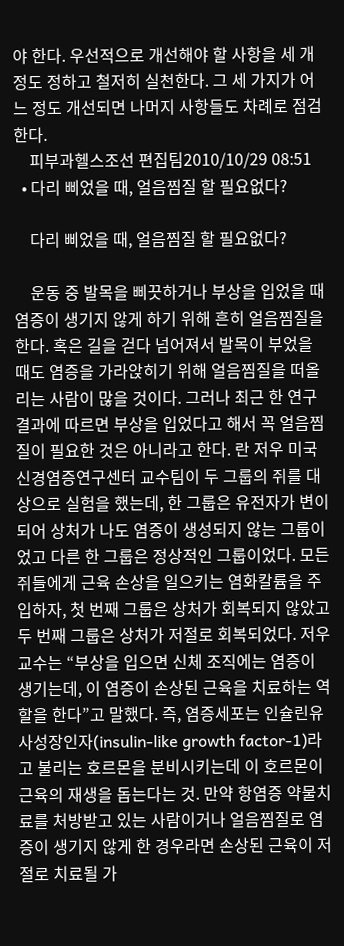야 한다. 우선적으로 개선해야 할 사항을 세 개  정도 정하고 철저히 실천한다. 그 세 가지가 어느 정도 개선되면 나머지 사항들도 차례로 점검한다.
    피부과헬스조선 편집팀2010/10/29 08:51
  • 다리 삐었을 때, 얼음찜질 할 필요없다?

    다리 삐었을 때, 얼음찜질 할 필요없다?

    운동 중 발목을 삐끗하거나 부상을 입었을 때 염증이 생기지 않게 하기 위해 흔히 얼음찜질을 한다. 혹은 길을 걷다 넘어져서 발목이 부었을 때도 염증을 가라앉히기 위해 얼음찜질을 떠올리는 사람이 많을 것이다. 그러나 최근 한 연구결과에 따르면 부상을 입었다고 해서 꼭 얼음찜질이 필요한 것은 아니라고 한다. 란 저우 미국 신경염증연구센터 교수팀이 두 그룹의 쥐를 대상으로 실험을 했는데, 한 그룹은 유전자가 변이되어 상처가 나도 염증이 생성되지 않는 그룹이었고 다른 한 그룹은 정상적인 그룹이었다. 모든 쥐들에게 근육 손상을 일으키는 염화칼륨을 주입하자, 첫 번째 그룹은 상처가 회복되지 않았고 두 번째 그룹은 상처가 저절로 회복되었다. 저우 교수는 “부상을 입으면 신체 조직에는 염증이 생기는데, 이 염증이 손상된 근육을 치료하는 역할을 한다”고 말했다. 즉, 염증세포는 인슐린유사성장인자(insulin-like growth factor-1)라고 불리는 호르몬을 분비시키는데 이 호르몬이 근육의 재생을 돕는다는 것. 만약 항염증 약물치료를 처방받고 있는 사람이거나 얼음찜질로 염증이 생기지 않게 한 경우라면 손상된 근육이 저절로 치료될 가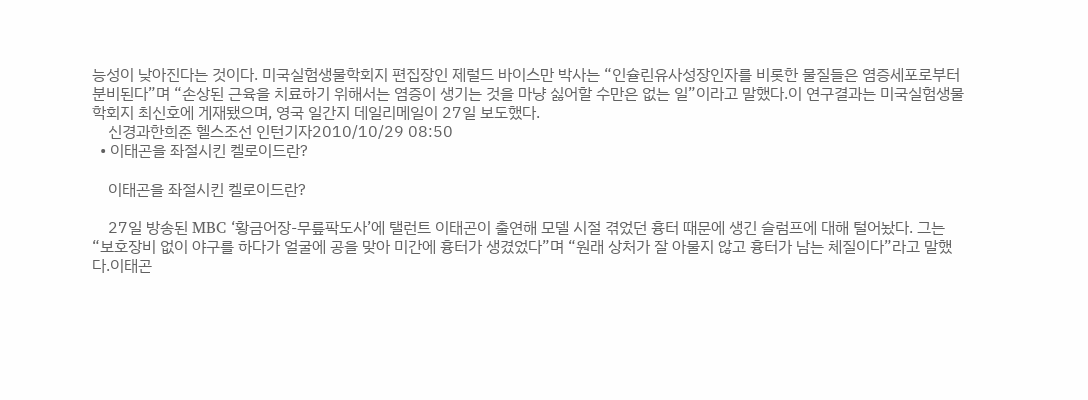능성이 낮아진다는 것이다. 미국실험생물학회지 편집장인 제럴드 바이스만 박사는 “인슐린유사성장인자를 비롯한 물질들은 염증세포로부터 분비된다”며 “손상된 근육을 치료하기 위해서는 염증이 생기는 것을 마냥 싫어할 수만은 없는 일”이라고 말했다.이 연구결과는 미국실험생물학회지 최신호에 게재됐으며, 영국 일간지 데일리메일이 27일 보도했다.
    신경과한희준 헬스조선 인턴기자2010/10/29 08:50
  • 이태곤을 좌절시킨 켈로이드란?

    이태곤을 좌절시킨 켈로이드란?

    27일 방송된 MBC ‘황금어장-무릎팍도사’에 탤런트 이태곤이 출연해 모델 시절 겪었던 흉터 때문에 생긴 슬럼프에 대해 털어놨다. 그는 “보호장비 없이 야구를 하다가 얼굴에 공을 맞아 미간에 흉터가 생겼었다”며 “원래 상처가 잘 아물지 않고 흉터가 남는 체질이다”라고 말했다.이태곤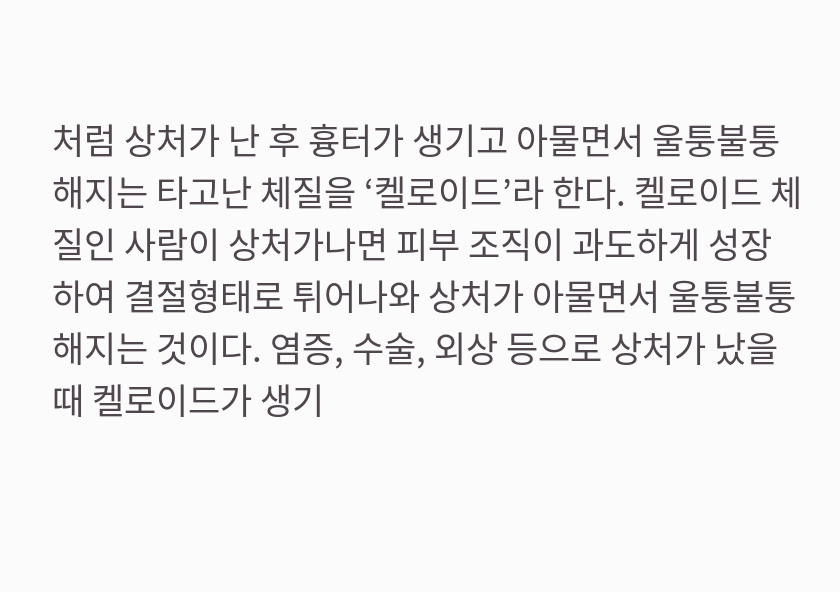처럼 상처가 난 후 흉터가 생기고 아물면서 울퉁불퉁해지는 타고난 체질을 ‘켈로이드’라 한다. 켈로이드 체질인 사람이 상처가나면 피부 조직이 과도하게 성장하여 결절형태로 튀어나와 상처가 아물면서 울퉁불퉁해지는 것이다. 염증, 수술, 외상 등으로 상처가 났을 때 켈로이드가 생기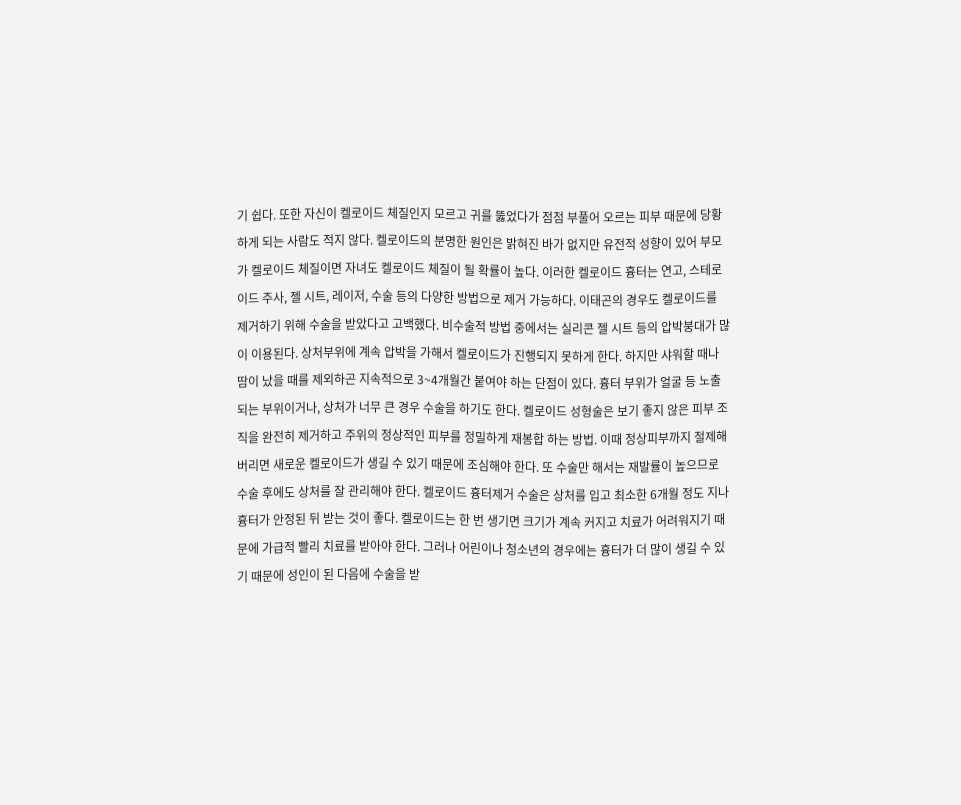기 쉽다. 또한 자신이 켈로이드 체질인지 모르고 귀를 뚫었다가 점점 부풀어 오르는 피부 때문에 당황하게 되는 사람도 적지 않다. 켈로이드의 분명한 원인은 밝혀진 바가 없지만 유전적 성향이 있어 부모가 켈로이드 체질이면 자녀도 켈로이드 체질이 될 확률이 높다. 이러한 켈로이드 흉터는 연고, 스테로이드 주사, 젤 시트, 레이저, 수술 등의 다양한 방법으로 제거 가능하다. 이태곤의 경우도 켈로이드를 제거하기 위해 수술을 받았다고 고백했다. 비수술적 방법 중에서는 실리콘 젤 시트 등의 압박붕대가 많이 이용된다. 상처부위에 계속 압박을 가해서 켈로이드가 진행되지 못하게 한다. 하지만 샤워할 때나 땀이 났을 때를 제외하곤 지속적으로 3~4개월간 붙여야 하는 단점이 있다. 흉터 부위가 얼굴 등 노출되는 부위이거나, 상처가 너무 큰 경우 수술을 하기도 한다. 켈로이드 성형술은 보기 좋지 않은 피부 조직을 완전히 제거하고 주위의 정상적인 피부를 정밀하게 재봉합 하는 방법. 이때 정상피부까지 절제해버리면 새로운 켈로이드가 생길 수 있기 때문에 조심해야 한다. 또 수술만 해서는 재발률이 높으므로 수술 후에도 상처를 잘 관리해야 한다. 켈로이드 흉터제거 수술은 상처를 입고 최소한 6개월 정도 지나 흉터가 안정된 뒤 받는 것이 좋다. 켈로이드는 한 번 생기면 크기가 계속 커지고 치료가 어려워지기 때문에 가급적 빨리 치료를 받아야 한다. 그러나 어린이나 청소년의 경우에는 흉터가 더 많이 생길 수 있기 때문에 성인이 된 다음에 수술을 받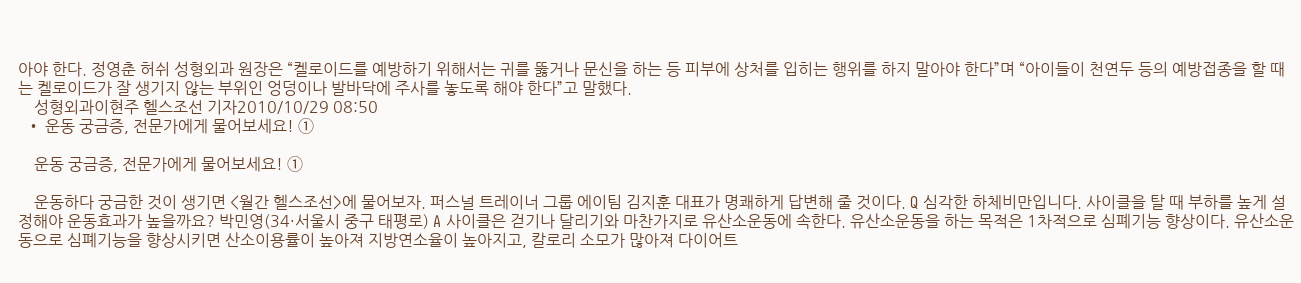아야 한다. 정영춘 허쉬 성형외과 원장은 “켈로이드를 예방하기 위해서는 귀를 뚫거나 문신을 하는 등 피부에 상처를 입히는 행위를 하지 말아야 한다”며 “아이들이 천연두 등의 예방접종을 할 때는 켈로이드가 잘 생기지 않는 부위인 엉덩이나 발바닥에 주사를 놓도록 해야 한다”고 말했다.
    성형외과이현주 헬스조선 기자2010/10/29 08:50
  • 운동 궁금증, 전문가에게 물어보세요! ①

    운동 궁금증, 전문가에게 물어보세요! ①

    운동하다 궁금한 것이 생기면 <월간 헬스조선>에 물어보자. 퍼스널 트레이너 그룹 에이팀 김지훈 대표가 명쾌하게 답변해 줄 것이다. Q 심각한 하체비만입니다. 사이클을 탈 때 부하를 높게 설정해야 운동효과가 높을까요? 박민영(34·서울시 중구 태평로) A 사이클은 걷기나 달리기와 마찬가지로 유산소운동에 속한다. 유산소운동을 하는 목적은 1차적으로 심폐기능 향상이다. 유산소운동으로 심폐기능을 향상시키면 산소이용률이 높아져 지방연소율이 높아지고, 칼로리 소모가 많아져 다이어트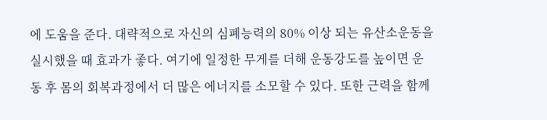에 도움을 준다. 대략적으로 자신의 심폐능력의 80% 이상 되는 유산소운동을 실시했을 때 효과가 좋다. 여기에 일정한 무게를 더해 운동강도를 높이면 운동 후 몸의 회복과정에서 더 많은 에너지를 소모할 수 있다. 또한 근력을 함께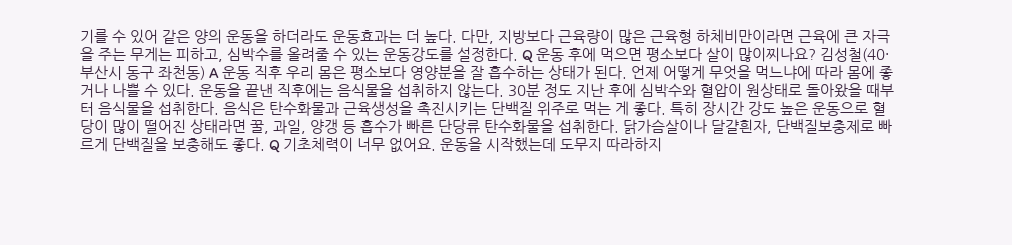기를 수 있어 같은 양의 운동을 하더라도 운동효과는 더 높다. 다만, 지방보다 근육량이 많은 근육형 하체비만이라면 근육에 큰 자극을 주는 무게는 피하고, 심박수를 올려줄 수 있는 운동강도를 설정한다. Q 운동 후에 먹으면 평소보다 살이 많이찌나요? 김성철(40·부산시 동구 좌천동) A 운동 직후 우리 몸은 평소보다 영양분을 잘 흡수하는 상태가 된다. 언제 어떻게 무엇을 먹느냐에 따라 몸에 좋거나 나쁠 수 있다. 운동을 끝낸 직후에는 음식물을 섭취하지 않는다. 30분 정도 지난 후에 심박수와 혈압이 원상태로 돌아왔을 때부터 음식물을 섭취한다. 음식은 탄수화물과 근육생성을 촉진시키는 단백질 위주로 먹는 게 좋다. 특히 장시간 강도 높은 운동으로 혈당이 많이 떨어진 상태라면 꿀, 과일, 양갱 등 흡수가 빠른 단당류 탄수화물을 섭취한다. 닭가슴살이나 달걀흰자, 단백질보충제로 빠르게 단백질을 보충해도 좋다. Q 기초체력이 너무 없어요. 운동을 시작했는데 도무지 따라하지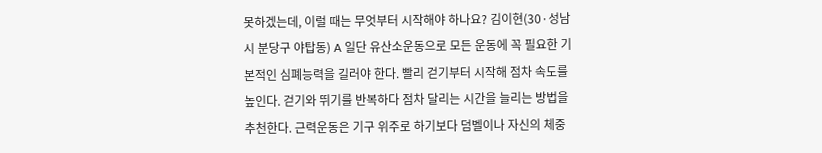못하겠는데, 이럴 때는 무엇부터 시작해야 하나요? 김이현(30·성남시 분당구 야탑동) A 일단 유산소운동으로 모든 운동에 꼭 필요한 기본적인 심폐능력을 길러야 한다. 빨리 걷기부터 시작해 점차 속도를 높인다. 걷기와 뛰기를 반복하다 점차 달리는 시간을 늘리는 방법을 추천한다. 근력운동은 기구 위주로 하기보다 덤벨이나 자신의 체중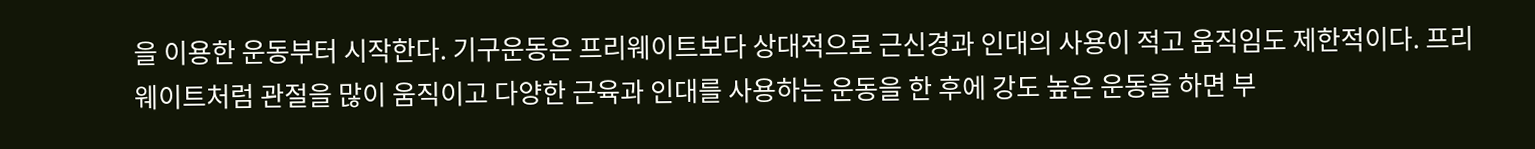을 이용한 운동부터 시작한다. 기구운동은 프리웨이트보다 상대적으로 근신경과 인대의 사용이 적고 움직임도 제한적이다. 프리웨이트처럼 관절을 많이 움직이고 다양한 근육과 인대를 사용하는 운동을 한 후에 강도 높은 운동을 하면 부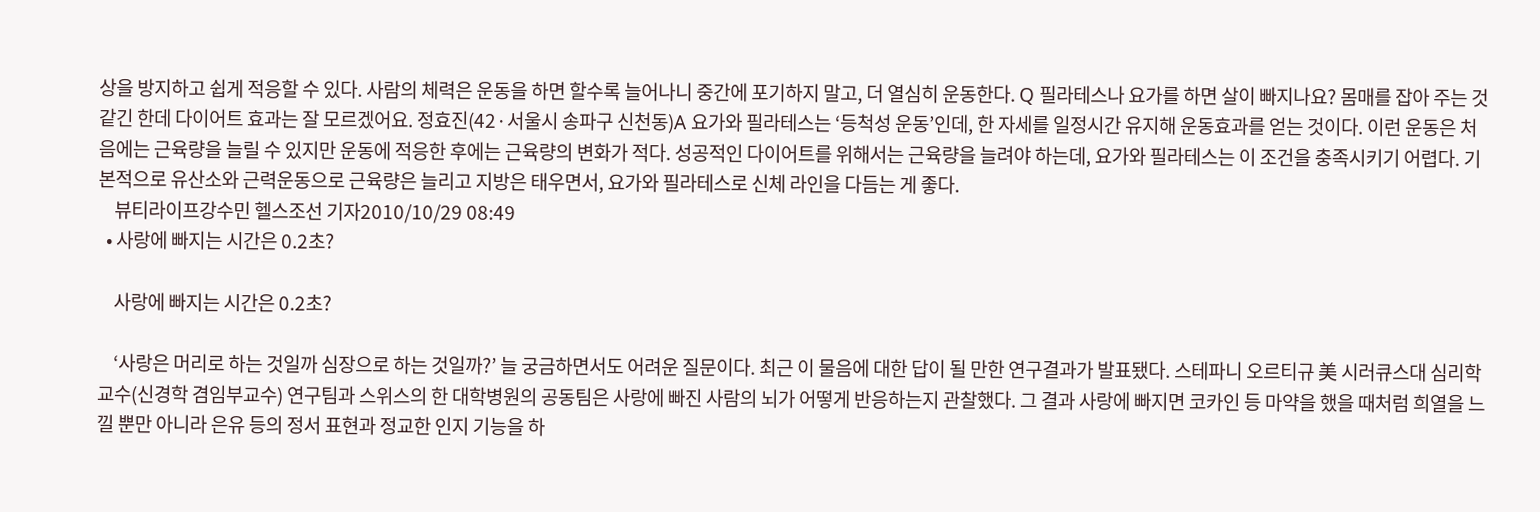상을 방지하고 쉽게 적응할 수 있다. 사람의 체력은 운동을 하면 할수록 늘어나니 중간에 포기하지 말고, 더 열심히 운동한다. Q 필라테스나 요가를 하면 살이 빠지나요? 몸매를 잡아 주는 것 같긴 한데 다이어트 효과는 잘 모르겠어요. 정효진(42·서울시 송파구 신천동)A 요가와 필라테스는 ‘등척성 운동’인데, 한 자세를 일정시간 유지해 운동효과를 얻는 것이다. 이런 운동은 처음에는 근육량을 늘릴 수 있지만 운동에 적응한 후에는 근육량의 변화가 적다. 성공적인 다이어트를 위해서는 근육량을 늘려야 하는데, 요가와 필라테스는 이 조건을 충족시키기 어렵다. 기본적으로 유산소와 근력운동으로 근육량은 늘리고 지방은 태우면서, 요가와 필라테스로 신체 라인을 다듬는 게 좋다.
    뷰티라이프강수민 헬스조선 기자2010/10/29 08:49
  • 사랑에 빠지는 시간은 0.2초?

    사랑에 빠지는 시간은 0.2초?

    ‘사랑은 머리로 하는 것일까 심장으로 하는 것일까?’ 늘 궁금하면서도 어려운 질문이다. 최근 이 물음에 대한 답이 될 만한 연구결과가 발표됐다. 스테파니 오르티규 美 시러큐스대 심리학 교수(신경학 겸임부교수) 연구팀과 스위스의 한 대학병원의 공동팀은 사랑에 빠진 사람의 뇌가 어떻게 반응하는지 관찰했다. 그 결과 사랑에 빠지면 코카인 등 마약을 했을 때처럼 희열을 느낄 뿐만 아니라 은유 등의 정서 표현과 정교한 인지 기능을 하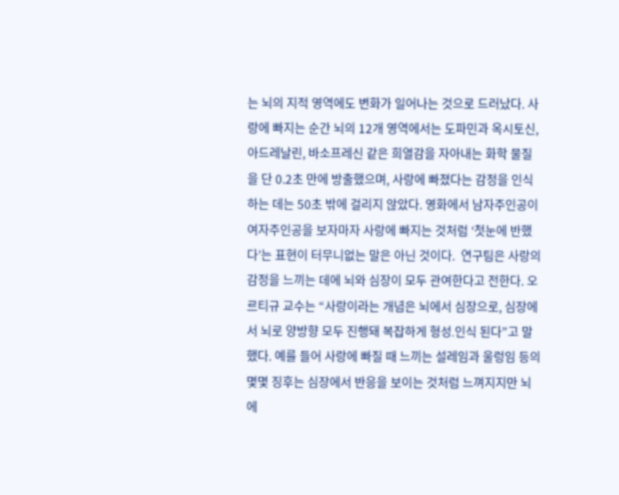는 뇌의 지적 영역에도 변화가 일어나는 것으로 드러났다. 사랑에 빠지는 순간 뇌의 12개 영역에서는 도파민과 옥시토신, 아드레날린, 바소프레신 같은 희열감을 자아내는 화학 물질을 단 0.2초 만에 방출했으며, 사랑에 빠졌다는 감정을 인식하는 데는 50초 밖에 걸리지 않았다. 영화에서 남자주인공이 여자주인공을 보자마자 사랑에 빠지는 것처럼 ‘첫눈에 반했다’는 표현이 터무니없는 말은 아닌 것이다.  연구팀은 사랑의 감정을 느끼는 데에 뇌와 심장이 모두 관여한다고 전한다. 오르티규 교수는 “사랑이라는 개념은 뇌에서 심장으로, 심장에서 뇌로 양방향 모두 진행돼 복잡하게 형성․인식 된다”고 말했다. 예를 들어 사랑에 빠질 때 느끼는 설레임과 울렁임 등의 몇몇 징후는 심장에서 반응을 보이는 것처럼 느껴지지만 뇌에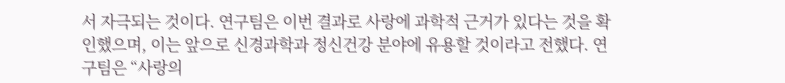서 자극되는 것이다. 연구팀은 이번 결과로 사랑에 과학적 근거가 있다는 것을 확인했으며, 이는 앞으로 신경과학과 정신건강 분야에 유용할 것이라고 전했다. 연구팀은 “사랑의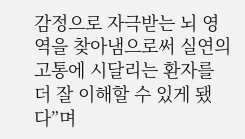감정으로 자극받는 뇌 영역을 찾아냄으로써 실연의 고통에 시달리는 환자를 더 잘 이해할 수 있게 됐다”며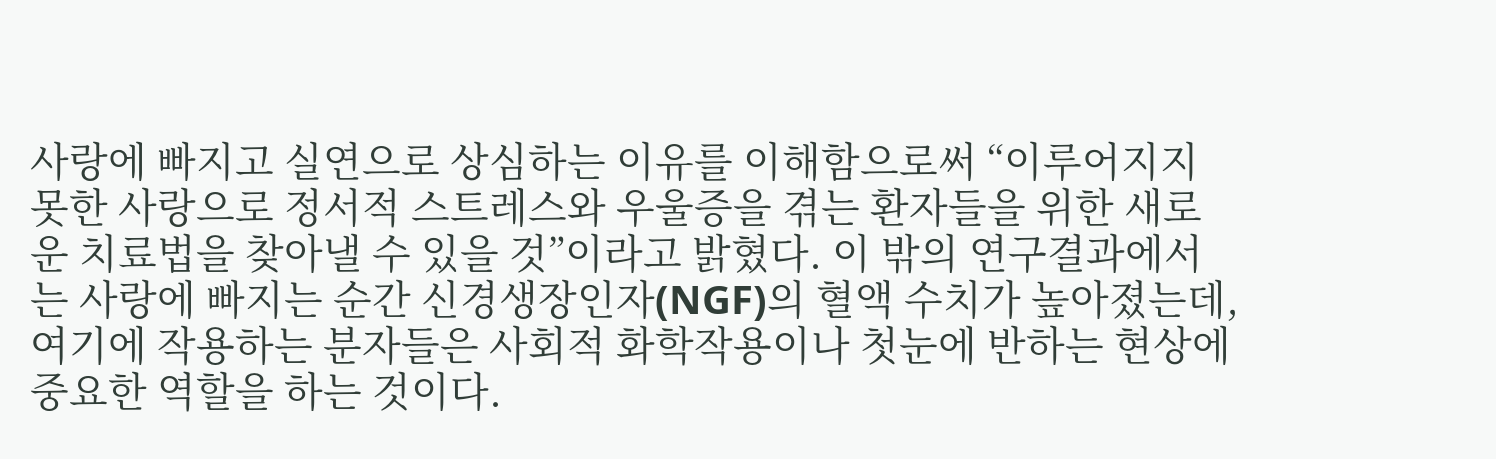사랑에 빠지고 실연으로 상심하는 이유를 이해함으로써 “이루어지지 못한 사랑으로 정서적 스트레스와 우울증을 겪는 환자들을 위한 새로운 치료법을 찾아낼 수 있을 것”이라고 밝혔다. 이 밖의 연구결과에서는 사랑에 빠지는 순간 신경생장인자(NGF)의 혈액 수치가 높아졌는데, 여기에 작용하는 분자들은 사회적 화학작용이나 첫눈에 반하는 현상에 중요한 역할을 하는 것이다.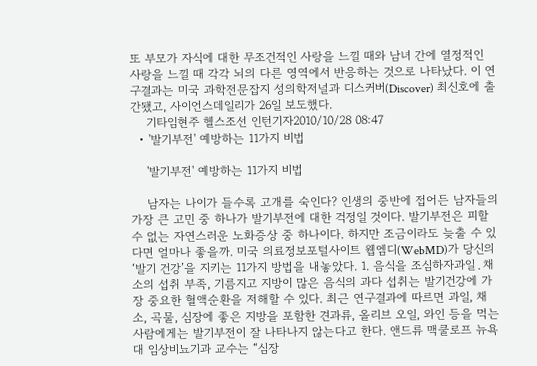또 부모가 자식에 대한 무조건적인 사랑을 느낄 때와 남녀 간에 열정적인 사랑을 느낄 때 각각 뇌의 다른 영역에서 반응하는 것으로 나타났다. 이 연구결과는 미국 과학전문잡지 성의학저널과 디스커버(Discover) 최신호에 출간됐고, 사이언스데일리가 26일 보도했다.
    기타임현주 헬스조선 인턴기자2010/10/28 08:47
  • '발기부전' 예방하는 11가지 비법

    '발기부전' 예방하는 11가지 비법

    남자는 나이가 들수록 고개를 숙인다? 인생의 중반에 접어든 남자들의 가장 큰 고민 중 하나가 발기부전에 대한 걱정일 것이다. 발기부전은 피할 수 없는 자연스러운 노화증상 중 하나이다. 하지만 조금이라도 늦출 수 있다면 얼마나 좋을까. 미국 의료정보포털사이트 웹엠디(WebMD)가 당신의 ‘발기 건강’을 지키는 11가지 방법을 내놓았다. 1. 음식을 조심하자과일․채소의 섭취 부족, 기름지고 지방이 많은 음식의 과다 섭취는 발기건강에 가장 중요한 혈액순환을 저해할 수 있다. 최근 연구결과에 따르면 과일, 채소, 곡물, 심장에 좋은 지방을 포함한 견과류, 올리브 오일, 와인 등을 먹는 사람에게는 발기부전이 잘 나타나지 않는다고 한다. 앤드류 맥쿨로프 뉴욕대 임상비뇨기과 교수는 “심장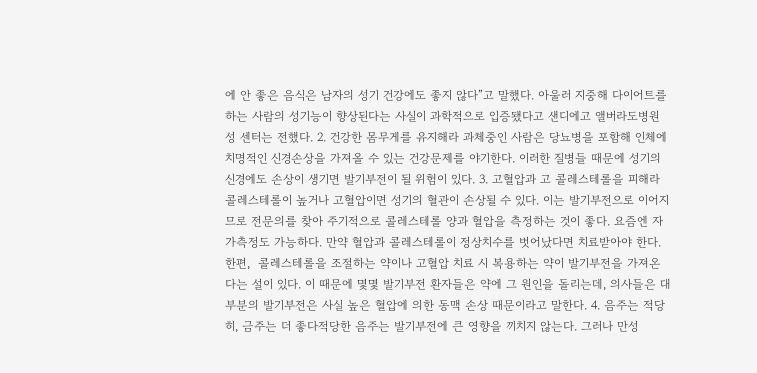에 안 좋은 음식은 남자의 성기 건강에도 좋지 않다”고 말했다. 아울러 지중해 다이어트를 하는 사람의 성기능이 향상된다는 사실이 과학적으로 입증됐다고 샌디에고 앨버라도병원 성 센터는 전했다. 2. 건강한 몸무게를 유지해라 과체중인 사람은 당뇨병을 포함해 인체에 치명적인 신경손상을 가져올 수 있는 건강문제를 야기한다. 이러한 질병들 때문에 성기의 신경에도 손상이 생기면 발기부전이 될 위험이 있다. 3. 고혈압과 고 콜레스테롤을 피해라 콜레스테롤이 높거나 고혈압이면 성기의 혈관이 손상될 수 있다. 이는 발기부전으로 이어지므로 전문의를 찾아 주기적으로 콜레스테롤 양과 혈압을 측정하는 것이 좋다. 요즘엔 자가측정도 가능하다. 만약 혈압과 콜레스테롤이 정상치수를 벗어났다면 치료받아야 한다. 한편,  콜레스테롤을 조절하는 약이나 고혈압 치료 시 복용하는 약이 발기부전을 가져온다는 설이 있다. 이 때문에 몇몇 발기부전 환자들은 약에 그 원인을 돌리는데, 의사들은 대부분의 발기부전은 사실 높은 혈압에 의한 동맥 손상 때문이라고 말한다. 4. 음주는 적당히, 금주는 더 좋다적당한 음주는 발기부전에 큰 영향을 끼치지 않는다. 그러나 만성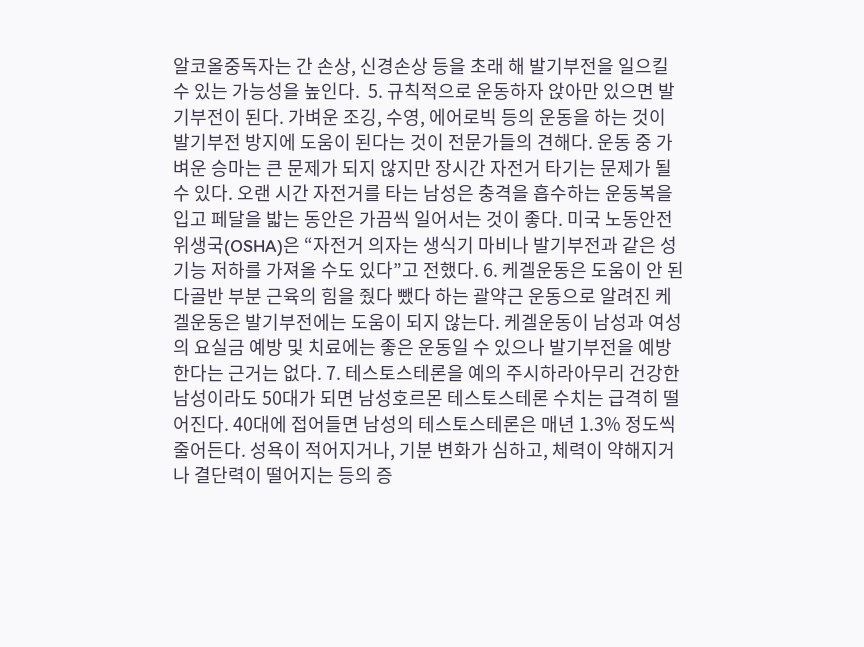알코올중독자는 간 손상, 신경손상 등을 초래 해 발기부전을 일으킬 수 있는 가능성을 높인다.  5. 규칙적으로 운동하자 앉아만 있으면 발기부전이 된다. 가벼운 조깅, 수영, 에어로빅 등의 운동을 하는 것이 발기부전 방지에 도움이 된다는 것이 전문가들의 견해다. 운동 중 가벼운 승마는 큰 문제가 되지 않지만 장시간 자전거 타기는 문제가 될 수 있다. 오랜 시간 자전거를 타는 남성은 충격을 흡수하는 운동복을 입고 페달을 밟는 동안은 가끔씩 일어서는 것이 좋다. 미국 노동안전위생국(OSHA)은 “자전거 의자는 생식기 마비나 발기부전과 같은 성기능 저하를 가져올 수도 있다”고 전했다. 6. 케겔운동은 도움이 안 된다골반 부분 근육의 힘을 줬다 뺐다 하는 괄약근 운동으로 알려진 케겔운동은 발기부전에는 도움이 되지 않는다. 케겔운동이 남성과 여성의 요실금 예방 및 치료에는 좋은 운동일 수 있으나 발기부전을 예방한다는 근거는 없다. 7. 테스토스테론을 예의 주시하라아무리 건강한 남성이라도 50대가 되면 남성호르몬 테스토스테론 수치는 급격히 떨어진다. 40대에 접어들면 남성의 테스토스테론은 매년 1.3% 정도씩 줄어든다. 성욕이 적어지거나, 기분 변화가 심하고, 체력이 약해지거나 결단력이 떨어지는 등의 증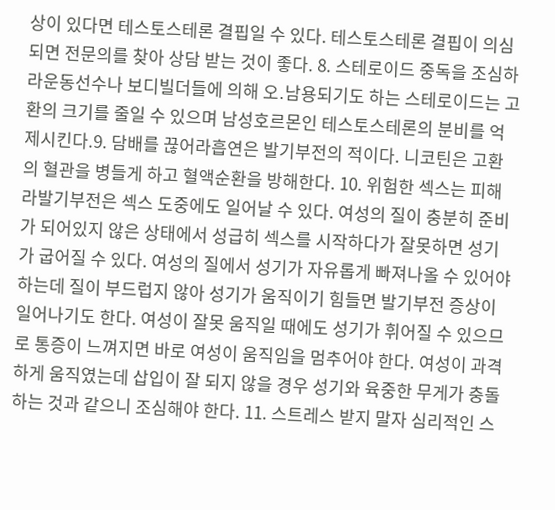상이 있다면 테스토스테론 결핍일 수 있다. 테스토스테론 결핍이 의심되면 전문의를 찾아 상담 받는 것이 좋다. 8. 스테로이드 중독을 조심하라운동선수나 보디빌더들에 의해 오․남용되기도 하는 스테로이드는 고환의 크기를 줄일 수 있으며 남성호르몬인 테스토스테론의 분비를 억제시킨다.9. 담배를 끊어라흡연은 발기부전의 적이다. 니코틴은 고환의 혈관을 병들게 하고 혈액순환을 방해한다. 10. 위험한 섹스는 피해라발기부전은 섹스 도중에도 일어날 수 있다. 여성의 질이 충분히 준비가 되어있지 않은 상태에서 성급히 섹스를 시작하다가 잘못하면 성기가 굽어질 수 있다. 여성의 질에서 성기가 자유롭게 빠져나올 수 있어야 하는데 질이 부드럽지 않아 성기가 움직이기 힘들면 발기부전 증상이 일어나기도 한다. 여성이 잘못 움직일 때에도 성기가 휘어질 수 있으므로 통증이 느껴지면 바로 여성이 움직임을 멈추어야 한다. 여성이 과격하게 움직였는데 삽입이 잘 되지 않을 경우 성기와 육중한 무게가 충돌하는 것과 같으니 조심해야 한다. 11. 스트레스 받지 말자 심리적인 스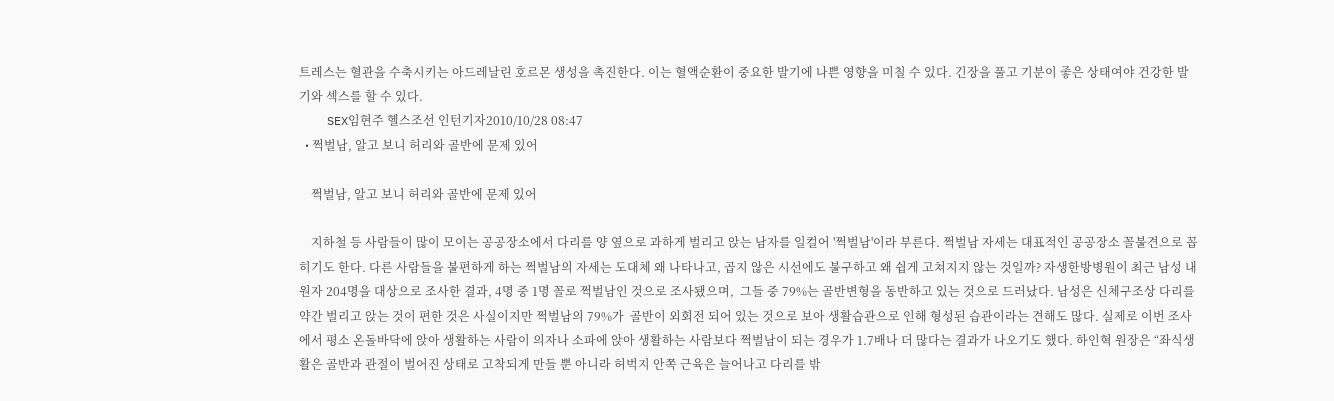트레스는 혈관을 수축시키는 아드레날린 호르몬 생성을 촉진한다. 이는 혈액순환이 중요한 발기에 나쁜 영향을 미칠 수 있다. 긴장을 풀고 기분이 좋은 상태여야 건강한 발기와 섹스를 할 수 있다.
    SEX임현주 헬스조선 인턴기자2010/10/28 08:47
  • 쩍벌남, 알고 보니 허리와 골반에 문제 있어

    쩍벌남, 알고 보니 허리와 골반에 문제 있어

    지하철 등 사람들이 많이 모이는 공공장소에서 다리를 양 옆으로 과하게 벌리고 앉는 남자를 일컬어 '쩍벌남'이라 부른다. 쩍벌남 자세는 대표적인 공공장소 꼴불견으로 꼽히기도 한다. 다른 사람들을 불편하게 하는 쩍벌남의 자세는 도대체 왜 나타나고, 곱지 않은 시선에도 불구하고 왜 쉽게 고쳐지지 않는 것일까? 자생한방병원이 최근 남성 내원자 204명을 대상으로 조사한 결과, 4명 중 1명 꼴로 쩍벌남인 것으로 조사됐으며,  그들 중 79%는 골반변형을 동반하고 있는 것으로 드러났다. 남성은 신체구조상 다리를 약간 벌리고 앉는 것이 편한 것은 사실이지만 쩍벌남의 79%가  골반이 외회전 되어 있는 것으로 보아 생활습관으로 인해 형성된 습관이라는 견해도 많다. 실제로 이번 조사에서 평소 온돌바닥에 앉아 생활하는 사람이 의자나 소파에 앉아 생활하는 사람보다 쩍벌남이 되는 경우가 1.7배나 더 많다는 결과가 나오기도 했다. 하인혁 원장은 “좌식생활은 골반과 관절이 벌어진 상태로 고착되게 만들 뿐 아니라 허벅지 안쪽 근육은 늘어나고 다리를 밖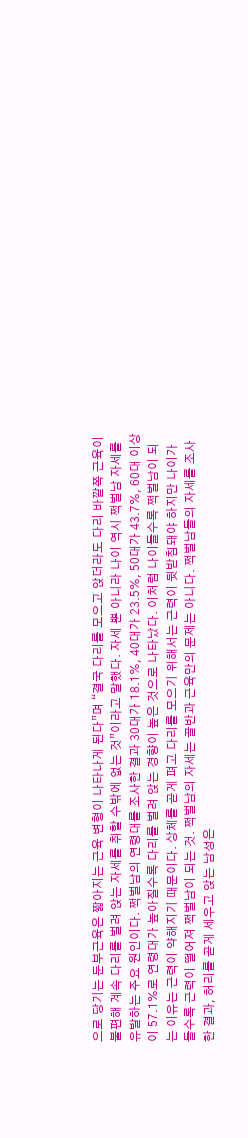으로 당기는 둔부근육은 짧아지는 근육 변형이 나타나게 된다”며 “결국 다리를 모으고 앉더라도 다리 바깥쪽 근육이 불편해 계속 다리를 벌려 앉는 자세를 취할 수밖에 없는 것”이라고 말했다. 자세 뿐 아니라 나이 역시 쩍벌남 자세를 유발하는 주요 원인이다. 쩍벌남의 연령대를 조사한 결과 30대가 18.1%, 40대가 23.5%, 50대가 43.7%, 60대 이상이 57.1%로 연령대가 높아질수록 다리를 벌려 앉는 경향이 높은 것으로 나타났다. 이처럼 나이들수록 쩍벌남이 되는 이유는 근력이 약해지기 때문이다. 상체를 곧게 펴고 다리를 모으기 위해서는 근력이 뒷받침돼야 하지만 나이가 들수록 근력이 떨어져 쩍벌남이 되는 것. 쩍벌남의 자세는 골반과 근육만의 문제는 아니다. 쩍벌남들의 자세를 조사한 결과, 허리를 곧게 세우고 앉는 남성은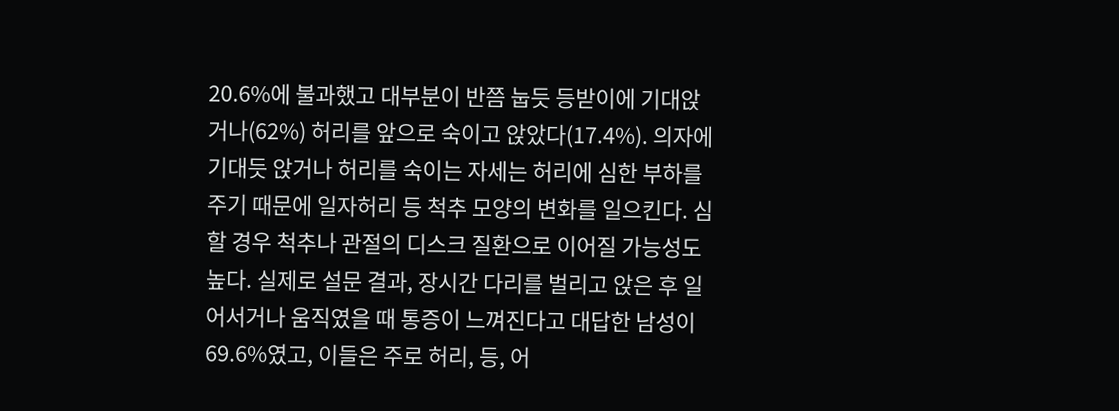20.6%에 불과했고 대부분이 반쯤 눕듯 등받이에 기대앉거나(62%) 허리를 앞으로 숙이고 앉았다(17.4%). 의자에 기대듯 앉거나 허리를 숙이는 자세는 허리에 심한 부하를 주기 때문에 일자허리 등 척추 모양의 변화를 일으킨다. 심할 경우 척추나 관절의 디스크 질환으로 이어질 가능성도 높다. 실제로 설문 결과, 장시간 다리를 벌리고 앉은 후 일어서거나 움직였을 때 통증이 느껴진다고 대답한 남성이 69.6%였고, 이들은 주로 허리, 등, 어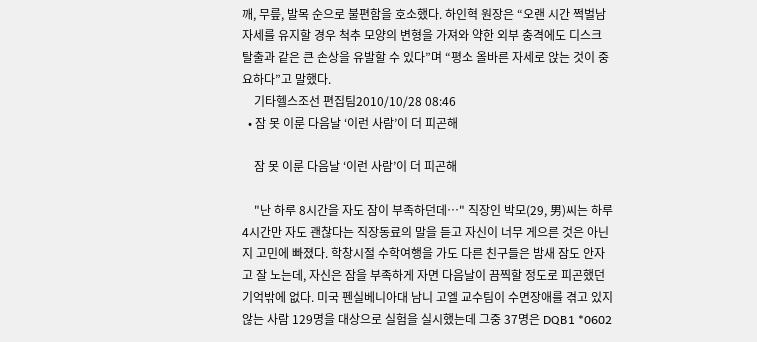깨, 무릎, 발목 순으로 불편함을 호소했다. 하인혁 원장은 “오랜 시간 쩍벌남 자세를 유지할 경우 척추 모양의 변형을 가져와 약한 외부 충격에도 디스크 탈출과 같은 큰 손상을 유발할 수 있다”며 “평소 올바른 자세로 앉는 것이 중요하다”고 말했다.
    기타헬스조선 편집팀2010/10/28 08:46
  • 잠 못 이룬 다음날 ‘이런 사람’이 더 피곤해

    잠 못 이룬 다음날 ‘이런 사람’이 더 피곤해

    "난 하루 8시간을 자도 잠이 부족하던데…" 직장인 박모(29, 男)씨는 하루 4시간만 자도 괜찮다는 직장동료의 말을 듣고 자신이 너무 게으른 것은 아닌지 고민에 빠졌다. 학창시절 수학여행을 가도 다른 친구들은 밤새 잠도 안자고 잘 노는데, 자신은 잠을 부족하게 자면 다음날이 끔찍할 정도로 피곤했던 기억밖에 없다. 미국 펜실베니아대 남니 고엘 교수팀이 수면장애를 겪고 있지 않는 사람 129명을 대상으로 실험을 실시했는데 그중 37명은 DQB1 *0602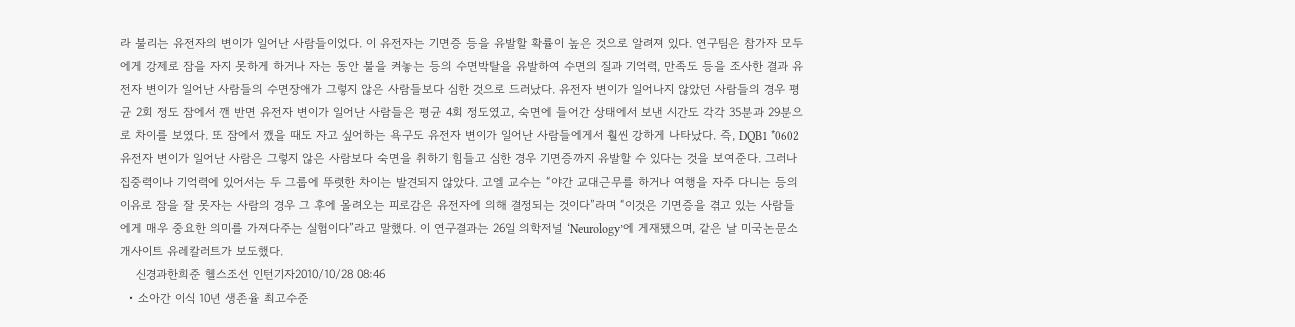라 불리는 유전자의 변이가 일어난 사람들이었다. 이 유전자는 기면증 등을 유발할 확률이 높은 것으로 알려져 있다. 연구팀은 참가자 모두에게 강제로 잠을 자지 못하게 하거나 자는 동안 불을 켜놓는 등의 수면박탈을 유발하여 수면의 질과 기억력, 만족도 등을 조사한 결과 유전자 변이가 일어난 사람들의 수면장애가 그렇지 않은 사람들보다 심한 것으로 드러났다. 유전자 변이가 일어나지 않았던 사람들의 경우 평균 2회 정도 잠에서 깬 반면 유전자 변이가 일어난 사람들은 평균 4회 정도였고, 숙면에 들어간 상태에서 보낸 시간도 각각 35분과 29분으로 차이를 보였다. 또 잠에서 깼을 때도 자고 싶어하는 욕구도 유전자 변이가 일어난 사람들에게서 훨씬 강하게 나타났다. 즉, DQB1 *0602 유전자 변이가 일어난 사람은 그렇지 않은 사람보다 숙면을 취하기 힘들고 심한 경우 기면증까지 유발할 수 있다는 것을 보여준다. 그러나 집중력이나 기억력에 있어서는 두 그룹에 뚜렷한 차이는 발견되지 않았다. 고엘 교수는 “야간 교대근무를 하거나 여행을 자주 다니는 등의 이유로 잠을 잘 못자는 사람의 경우 그 후에 몰려오는 피로감은 유전자에 의해 결정되는 것이다”라며 “이것은 기면증을 겪고 있는 사람들에게 매우 중요한 의미를 가져다주는 실험이다”라고 말했다. 이 연구결과는 26일 의학저널 ‘Neurology’에 게재됐으며, 같은 날 미국논문소개사이트 유레칼러트가 보도했다.
    신경과한희준 헬스조선 인턴기자2010/10/28 08:46
  • 소아간 이식 10년 생존율 최고수준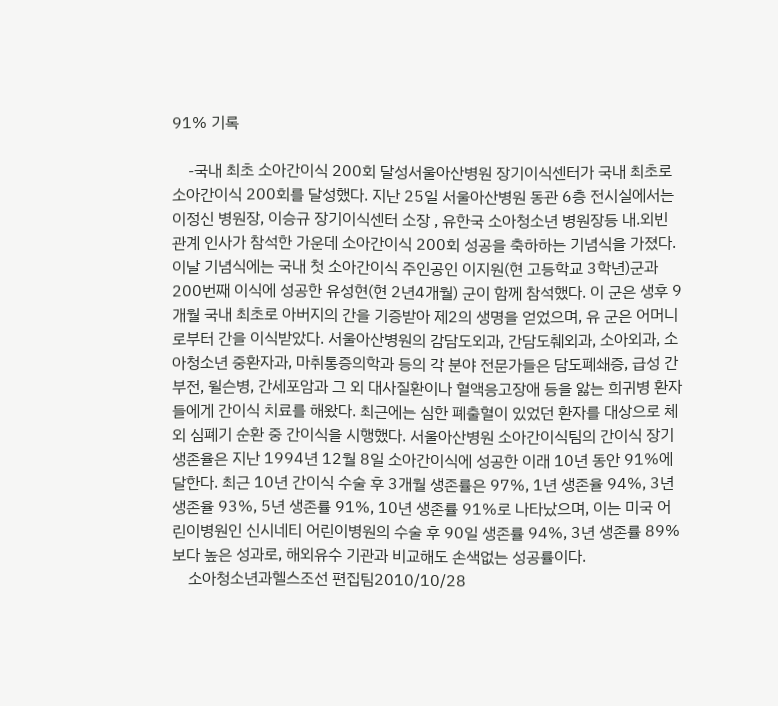91% 기록

    -국내 최초 소아간이식 200회 달성서울아산병원 장기이식센터가 국내 최초로 소아간이식 200회를 달성했다. 지난 25일 서울아산병원 동관 6층 전시실에서는 이정신 병원장, 이승규 장기이식센터 소장 , 유한국 소아청소년 병원장등 내․외빈 관계 인사가 참석한 가운데 소아간이식 200회 성공을 축하하는 기념식을 가졌다. 이날 기념식에는 국내 첫 소아간이식 주인공인 이지원(현 고등학교 3학년)군과 200번째 이식에 성공한 유성현(현 2년4개월) 군이 함께 참석했다. 이 군은 생후 9개월 국내 최초로 아버지의 간을 기증받아 제2의 생명을 얻었으며, 유 군은 어머니로부터 간을 이식받았다. 서울아산병원의 감담도외과, 간담도췌외과, 소아외과, 소아청소년 중환자과, 마취통증의학과 등의 각 분야 전문가들은 담도폐쇄증, 급성 간부전, 윌슨병, 간세포암과 그 외 대사질환이나 혈액응고장애 등을 앓는 희귀병 환자들에게 간이식 치료를 해왔다. 최근에는 심한 폐출혈이 있었던 환자를 대상으로 체외 심폐기 순환 중 간이식을 시행했다. 서울아산병원 소아간이식팀의 간이식 장기생존율은 지난 1994년 12월 8일 소아간이식에 성공한 이래 10년 동안 91%에 달한다. 최근 10년 간이식 수술 후 3개월 생존률은 97%, 1년 생존율 94%, 3년 생존율 93%, 5년 생존률 91%, 10년 생존률 91%로 나타났으며, 이는 미국 어린이병원인 신시네티 어린이병원의 수술 후 90일 생존률 94%, 3년 생존률 89% 보다 높은 성과로, 해외유수 기관과 비교해도 손색없는 성공률이다.
    소아청소년과헬스조선 편집팀2010/10/28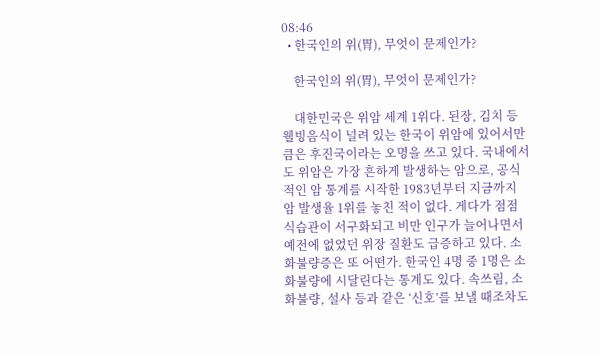08:46
  • 한국인의 위(胃), 무엇이 문제인가?

    한국인의 위(胃), 무엇이 문제인가?

    대한민국은 위암 세계 1위다. 된장, 김치 등 웰빙음식이 널려 있는 한국이 위암에 있어서만큼은 후진국이라는 오명을 쓰고 있다. 국내에서도 위암은 가장 흔하게 발생하는 암으로, 공식적인 암 통계를 시작한 1983년부터 지금까지 암 발생율 1위를 놓친 적이 없다. 게다가 점점 식습관이 서구화되고 비만 인구가 늘어나면서 예전에 없었던 위장 질환도 급증하고 있다. 소화불량증은 또 어떤가. 한국인 4명 중 1명은 소화불량에 시달린다는 통계도 있다. 속쓰림, 소화불량, 설사 등과 같은 ‘신호’를 보낼 때조차도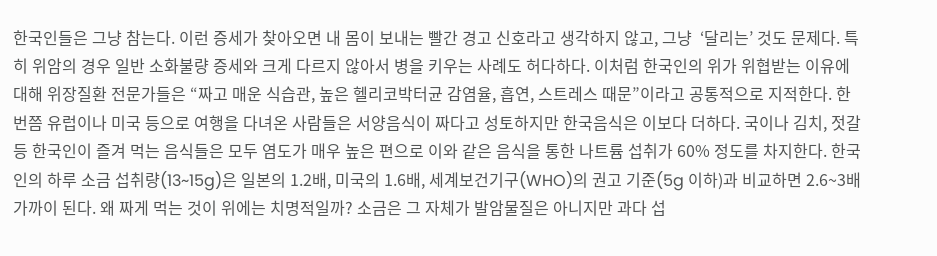한국인들은 그냥 참는다. 이런 증세가 찾아오면 내 몸이 보내는 빨간 경고 신호라고 생각하지 않고, 그냥  ‘달리는’ 것도 문제다. 특히 위암의 경우 일반 소화불량 증세와 크게 다르지 않아서 병을 키우는 사례도 허다하다. 이처럼 한국인의 위가 위협받는 이유에 대해 위장질환 전문가들은 “짜고 매운 식습관, 높은 헬리코박터균 감염율, 흡연, 스트레스 때문”이라고 공통적으로 지적한다. 한번쯤 유럽이나 미국 등으로 여행을 다녀온 사람들은 서양음식이 짜다고 성토하지만 한국음식은 이보다 더하다. 국이나 김치, 젓갈 등 한국인이 즐겨 먹는 음식들은 모두 염도가 매우 높은 편으로 이와 같은 음식을 통한 나트륨 섭취가 60% 정도를 차지한다. 한국인의 하루 소금 섭취량(13~15g)은 일본의 1.2배, 미국의 1.6배, 세계보건기구(WHO)의 권고 기준(5g 이하)과 비교하면 2.6~3배 가까이 된다. 왜 짜게 먹는 것이 위에는 치명적일까? 소금은 그 자체가 발암물질은 아니지만 과다 섭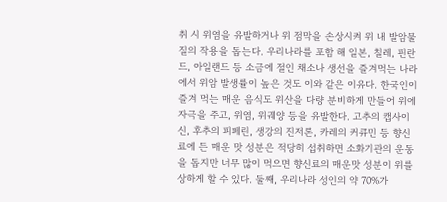취 시 위염을 유발하거나 위 점막을 손상시켜 위 내 발암물질의 작용을 돕는다. 우리나라를 포함 해 일본, 칠레, 핀란드, 아일랜드 등 소금에 절인 채소나 생선을 즐겨먹는 나라에서 위암 발생률이 높은 것도 이와 같은 이유다. 한국인이 즐겨 먹는 매운 음식도 위산을 다량 분비하게 만들어 위에 자극을 주고, 위염, 위궤양 등을 유발한다. 고추의 캡사이신, 후추의 피페린, 생강의 진저론, 카레의 커큐민 등 향신료에 든 매운 맛 성분은 적당히 섭취하면 소화기관의 운동을 돕지만 너무 많이 먹으면 향신료의 매운맛 성분이 위를 상하게 할 수 있다. 둘째, 우리나라 성인의 약 70%가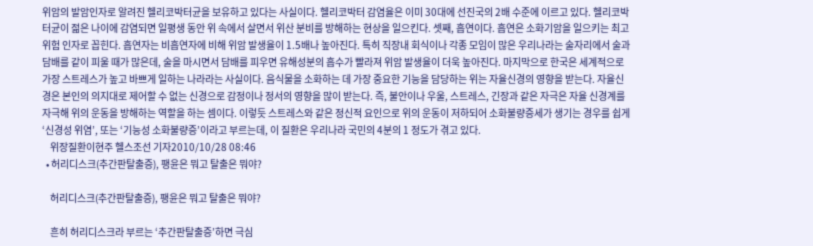위암의 발암인자로 알려진 헬리코박터균을 보유하고 있다는 사실이다. 헬리코박터 감염율은 이미 30대에 선진국의 2배 수준에 이르고 있다. 헬리코박터균이 젊은 나이에 감염되면 일평생 동안 위 속에서 살면서 위산 분비를 방해하는 현상을 일으킨다. 셋째, 흡연이다. 흡연은 소화기암을 일으키는 최고 위험 인자로 꼽힌다. 흡연자는 비흡연자에 비해 위암 발생율이 1.5배나 높아진다. 특히 직장내 회식이나 각종 모임이 많은 우리나라는 술자리에서 술과 담배를 같이 피울 때가 많은데, 술을 마시면서 담배를 피우면 유해성분의 흡수가 빨라져 위암 발생율이 더욱 높아진다. 마지막으로 한국은 세계적으로 가장 스트레스가 높고 바쁘게 일하는 나라라는 사실이다. 음식물을 소화하는 데 가장 중요한 기능을 담당하는 위는 자율신경의 영향을 받는다. 자율신경은 본인의 의지대로 제어할 수 없는 신경으로 감정이나 정서의 영향을 많이 받는다. 즉, 불안이나 우울, 스트레스, 긴장과 같은 자극은 자율 신경계를 자극해 위의 운동을 방해하는 역할을 하는 셈이다. 이렇듯 스트레스와 같은 정신적 요인으로 위의 운동이 저하되어 소화불량증세가 생기는 경우를 쉽게 ‘신경성 위염’, 또는 ‘기능성 소화불량증’이라고 부르는데, 이 질환은 우리나라 국민의 4분의 1 정도가 겪고 있다.
    위장질환이현주 헬스조선 기자2010/10/28 08:46
  • 허리디스크(추간판탈출증), 팽윤은 뭐고 탈출은 뭐야?

    허리디스크(추간판탈출증), 팽윤은 뭐고 탈출은 뭐야?

    흔히 허리디스크라 부르는 ‘추간판탈출증’하면 극심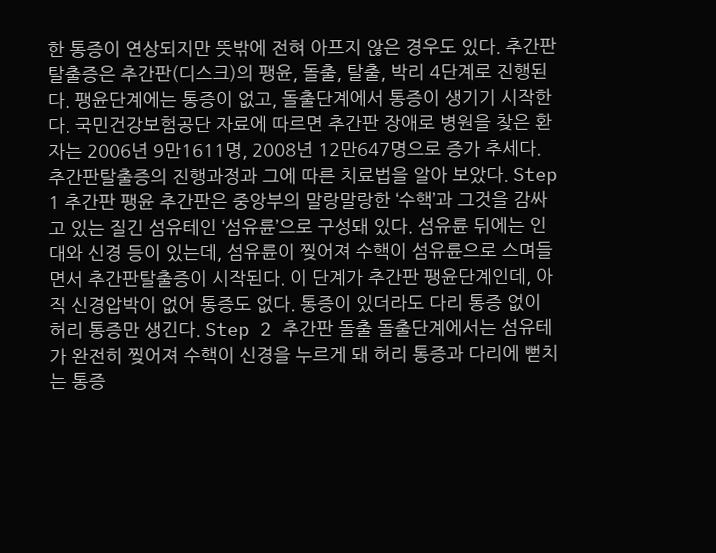한 통증이 연상되지만 뜻밖에 전혀 아프지 않은 경우도 있다. 추간판탈출증은 추간판(디스크)의 팽윤, 돌출, 탈출, 박리 4단계로 진행된다. 팽윤단계에는 통증이 없고, 돌출단계에서 통증이 생기기 시작한다. 국민건강보험공단 자료에 따르면 추간판 장애로 병원을 찾은 환자는 2006년 9만1611명, 2008년 12만647명으로 증가 추세다. 추간판탈출증의 진행과정과 그에 따른 치료법을 알아 보았다. Step 1 추간판 팽윤 추간판은 중앙부의 말랑말랑한 ‘수핵’과 그것을 감싸고 있는 질긴 섬유테인 ‘섬유륜’으로 구성돼 있다. 섬유륜 뒤에는 인대와 신경 등이 있는데, 섬유륜이 찢어져 수핵이 섬유륜으로 스며들면서 추간판탈출증이 시작된다. 이 단계가 추간판 팽윤단계인데, 아직 신경압박이 없어 통증도 없다. 통증이 있더라도 다리 통증 없이 허리 통증만 생긴다. Step 2 추간판 돌출 돌출단계에서는 섬유테가 완전히 찢어져 수핵이 신경을 누르게 돼 허리 통증과 다리에 뻗치는 통증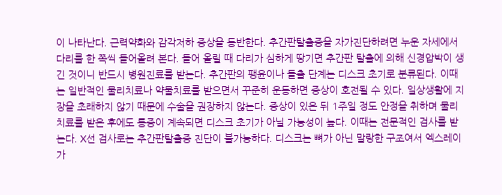이 나타난다. 근력약화와 감각저하 증상을 동반한다. 추간판탈출증을 자가진단하려면 누운 자세에서 다리를 한 쪽씩 들어올려 본다. 들어 올릴 때 다리가 심하게 땅기면 추간판 탈출에 의해 신경압박이 생긴 것이니 반드시 병원진료를 받는다. 추간판의 팽윤이나 돌출 단계는 디스크 초기로 분류된다. 이때는 일반적인 물리치료나 약물치료를 받으면서 꾸준히 운동하면 증상이 호전될 수 있다. 일상생활에 지장을 초래하지 않기 때문에 수술을 권장하지 않는다. 증상이 있은 뒤 1주일 정도 안정을 취하며 물리치료를 받은 후에도 통증이 계속되면 디스크 초기가 아닐 가능성이 높다. 이때는 전문적인 검사를 받는다. X선 검사로는 추간판탈출증 진단이 불가능하다. 디스크는 뼈가 아닌 말랑한 구조여서 엑스레이가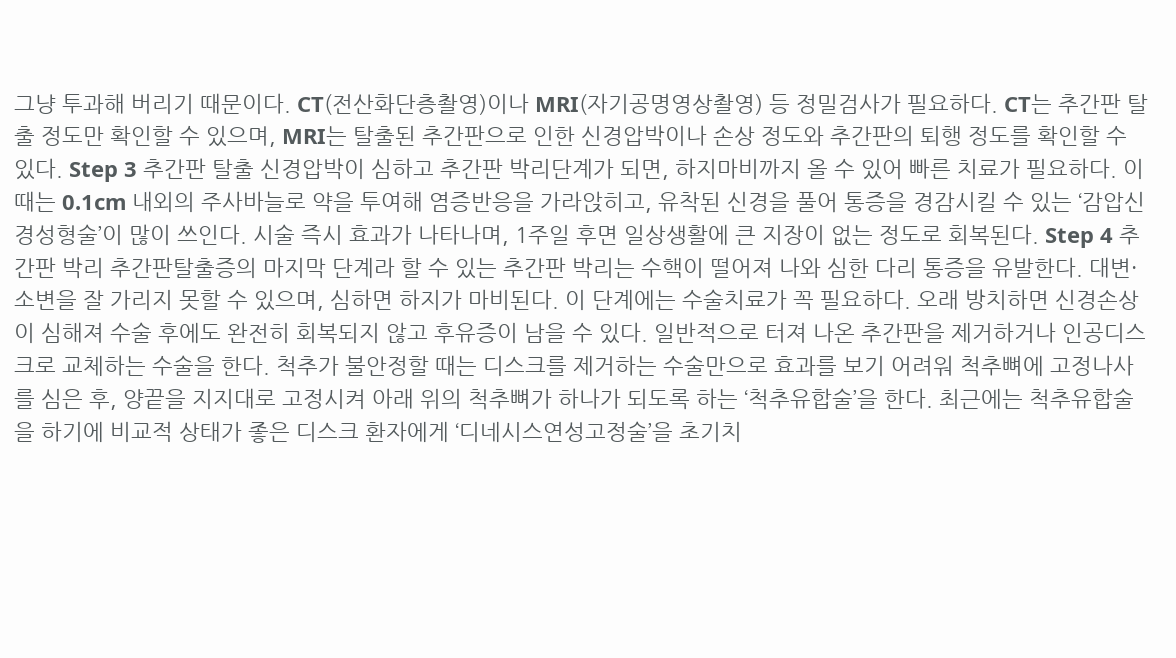그냥 투과해 버리기 때문이다. CT(전산화단층촬영)이나 MRI(자기공명영상촬영) 등 정밀검사가 필요하다. CT는 추간판 탈출 정도만 확인할 수 있으며, MRI는 탈출된 추간판으로 인한 신경압박이나 손상 정도와 추간판의 퇴행 정도를 확인할 수 있다. Step 3 추간판 탈출 신경압박이 심하고 추간판 박리단계가 되면, 하지마비까지 올 수 있어 빠른 치료가 필요하다. 이때는 0.1cm 내외의 주사바늘로 약을 투여해 염증반응을 가라앉히고, 유착된 신경을 풀어 통증을 경감시킬 수 있는 ‘감압신경성형술’이 많이 쓰인다. 시술 즉시 효과가 나타나며, 1주일 후면 일상생활에 큰 지장이 없는 정도로 회복된다. Step 4 추간판 박리 추간판탈출증의 마지막 단계라 할 수 있는 추간판 박리는 수핵이 떨어져 나와 심한 다리 통증을 유발한다. 대변·소변을 잘 가리지 못할 수 있으며, 심하면 하지가 마비된다. 이 단계에는 수술치료가 꼭 필요하다. 오래 방치하면 신경손상이 심해져 수술 후에도 완전히 회복되지 않고 후유증이 남을 수 있다. 일반적으로 터져 나온 추간판을 제거하거나 인공디스크로 교체하는 수술을 한다. 척추가 불안정할 때는 디스크를 제거하는 수술만으로 효과를 보기 어려워 척추뼈에 고정나사를 심은 후, 양끝을 지지대로 고정시켜 아래 위의 척추뼈가 하나가 되도록 하는 ‘척추유합술’을 한다. 최근에는 척추유합술을 하기에 비교적 상태가 좋은 디스크 환자에게 ‘디네시스연성고정술’을 초기치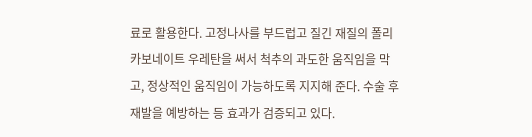료로 활용한다. 고정나사를 부드럽고 질긴 재질의 폴리카보네이트 우레탄을 써서 척추의 과도한 움직임을 막고, 정상적인 움직임이 가능하도록 지지해 준다. 수술 후 재발을 예방하는 등 효과가 검증되고 있다.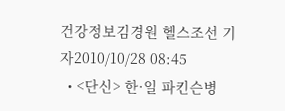건강정보김경원 헬스조선 기자2010/10/28 08:45
  • <단신> 한·일 파킨슨병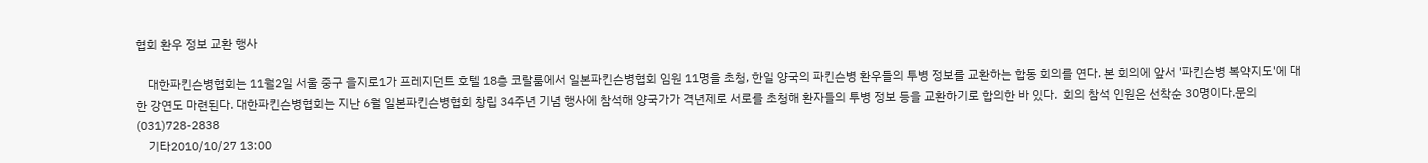협회 환우 정보 교환 행사

    대한파킨슨병협회는 11월2일 서울 중구 을지로1가 프레지던트 호텔 18층 코랄룸에서 일본파킨슨병협회 임원 11명을 초청, 한일 양국의 파킨슨병 환우들의 투병 정보를 교환하는 합동 회의를 연다. 본 회의에 앞서 '파킨슨병 복약지도'에 대한 강연도 마련된다. 대한파킨슨병협회는 지난 6월 일본파킨슨병협회 창립 34주년 기념 행사에 참석해 양국가가 격년제로 서로를 초청해 환자들의 투병 정보 등을 교환하기로 합의한 바 있다.  회의 참석 인원은 선착순 30명이다.문의 (031)728-2838
    기타2010/10/27 13:00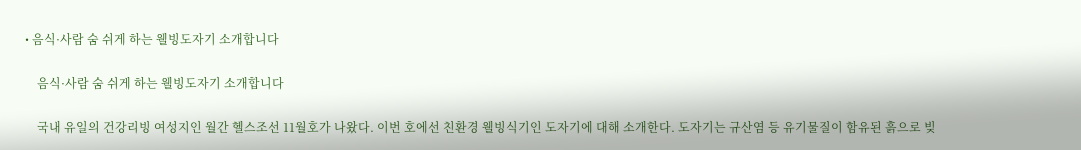• 음식·사람 숨 쉬게 하는 웰빙도자기 소개합니다

    음식·사람 숨 쉬게 하는 웰빙도자기 소개합니다

    국내 유일의 건강리빙 여성지인 월간 헬스조선 11월호가 나왔다. 이번 호에선 친환경 웰빙식기인 도자기에 대해 소개한다. 도자기는 규산염 등 유기물질이 함유된 흙으로 빚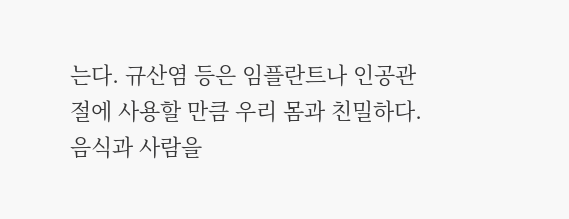는다. 규산염 등은 임플란트나 인공관절에 사용할 만큼 우리 몸과 친밀하다. 음식과 사람을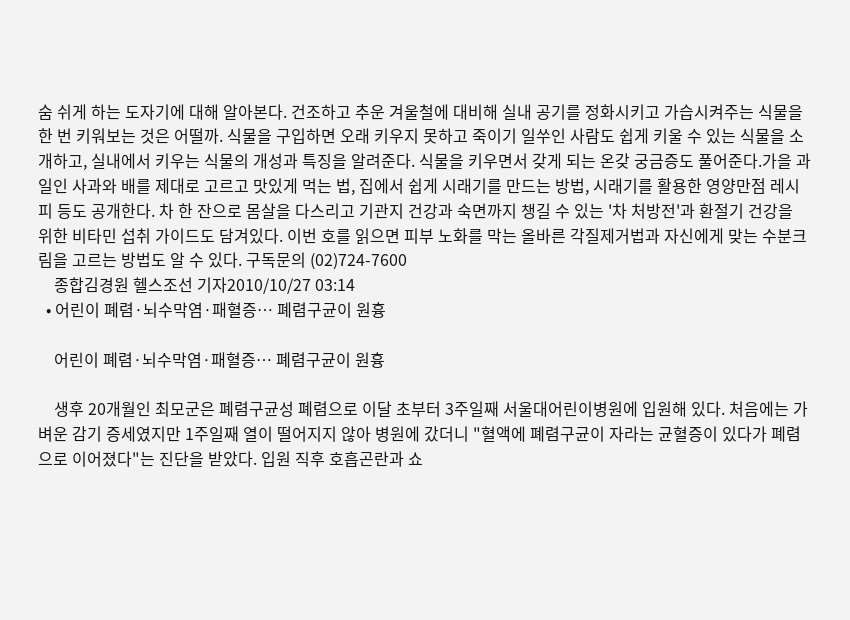숨 쉬게 하는 도자기에 대해 알아본다. 건조하고 추운 겨울철에 대비해 실내 공기를 정화시키고 가습시켜주는 식물을 한 번 키워보는 것은 어떨까. 식물을 구입하면 오래 키우지 못하고 죽이기 일쑤인 사람도 쉽게 키울 수 있는 식물을 소개하고, 실내에서 키우는 식물의 개성과 특징을 알려준다. 식물을 키우면서 갖게 되는 온갖 궁금증도 풀어준다.가을 과일인 사과와 배를 제대로 고르고 맛있게 먹는 법, 집에서 쉽게 시래기를 만드는 방법, 시래기를 활용한 영양만점 레시피 등도 공개한다. 차 한 잔으로 몸살을 다스리고 기관지 건강과 숙면까지 챙길 수 있는 '차 처방전'과 환절기 건강을 위한 비타민 섭취 가이드도 담겨있다. 이번 호를 읽으면 피부 노화를 막는 올바른 각질제거법과 자신에게 맞는 수분크림을 고르는 방법도 알 수 있다. 구독문의 (02)724-7600
    종합김경원 헬스조선 기자2010/10/27 03:14
  • 어린이 폐렴·뇌수막염·패혈증… 폐렴구균이 원흉

    어린이 폐렴·뇌수막염·패혈증… 폐렴구균이 원흉

    생후 20개월인 최모군은 폐렴구균성 폐렴으로 이달 초부터 3주일째 서울대어린이병원에 입원해 있다. 처음에는 가벼운 감기 증세였지만 1주일째 열이 떨어지지 않아 병원에 갔더니 "혈액에 폐렴구균이 자라는 균혈증이 있다가 폐렴으로 이어졌다"는 진단을 받았다. 입원 직후 호흡곤란과 쇼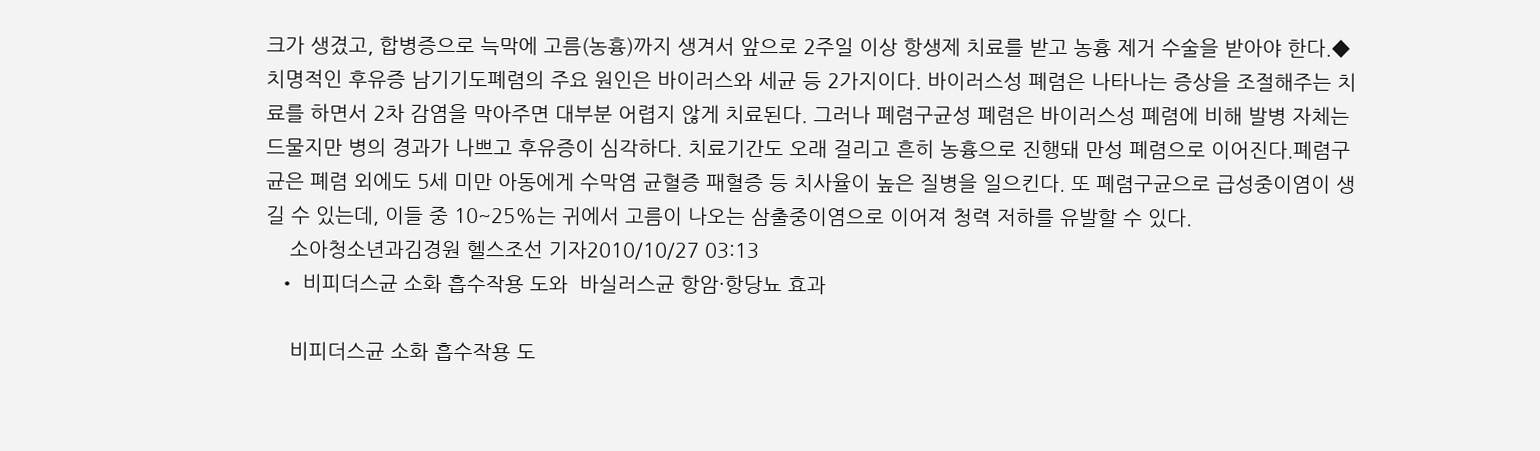크가 생겼고, 합병증으로 늑막에 고름(농흉)까지 생겨서 앞으로 2주일 이상 항생제 치료를 받고 농흉 제거 수술을 받아야 한다.◆치명적인 후유증 남기기도폐렴의 주요 원인은 바이러스와 세균 등 2가지이다. 바이러스성 폐렴은 나타나는 증상을 조절해주는 치료를 하면서 2차 감염을 막아주면 대부분 어렵지 않게 치료된다. 그러나 폐렴구균성 폐렴은 바이러스성 폐렴에 비해 발병 자체는 드물지만 병의 경과가 나쁘고 후유증이 심각하다. 치료기간도 오래 걸리고 흔히 농흉으로 진행돼 만성 폐렴으로 이어진다.폐렴구균은 폐렴 외에도 5세 미만 아동에게 수막염 균혈증 패혈증 등 치사율이 높은 질병을 일으킨다. 또 폐렴구균으로 급성중이염이 생길 수 있는데, 이들 중 10~25%는 귀에서 고름이 나오는 삼출중이염으로 이어져 청력 저하를 유발할 수 있다.
    소아청소년과김경원 헬스조선 기자2010/10/27 03:13
  • 비피더스균 소화 흡수작용 도와  바실러스균 항암·항당뇨 효과

    비피더스균 소화 흡수작용 도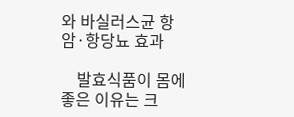와 바실러스균 항암·항당뇨 효과

    발효식품이 몸에 좋은 이유는 크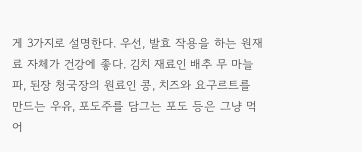게 3가지로 설명한다. 우선, 발효 작용을 하는 원재료 자체가 건강에 좋다. 김치 재료인 배추 무 마늘 파, 된장 청국장의 원료인 콩, 치즈와 요구르트를 만드는 우유, 포도주를 담그는 포도 등은 그냥 먹어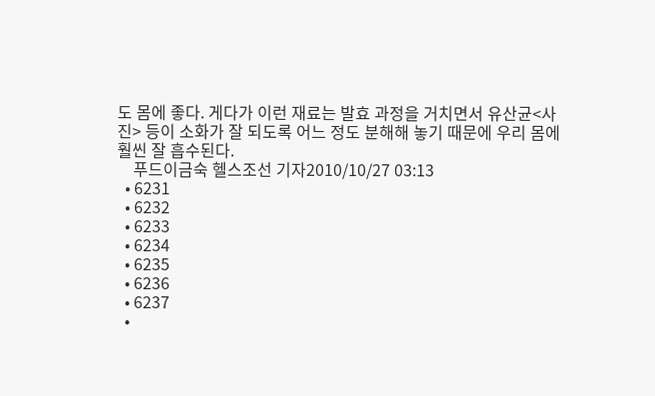도 몸에 좋다. 게다가 이런 재료는 발효 과정을 거치면서 유산균<사진> 등이 소화가 잘 되도록 어느 정도 분해해 놓기 때문에 우리 몸에 훨씬 잘 흡수된다.
    푸드이금숙 헬스조선 기자2010/10/27 03:13
  • 6231
  • 6232
  • 6233
  • 6234
  • 6235
  • 6236
  • 6237
  •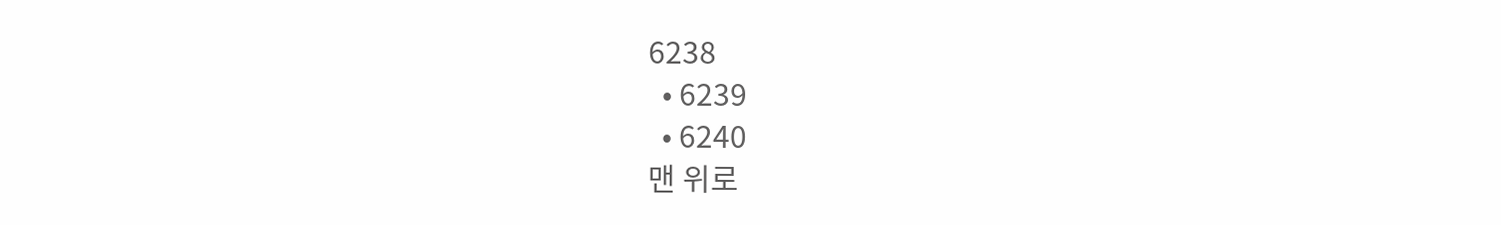6238
  • 6239
  • 6240
맨 위로